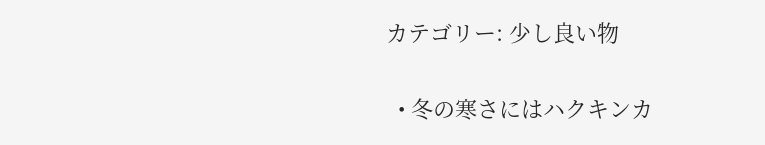カテゴリー: 少し良い物

  • 冬の寒さにはハクキンカ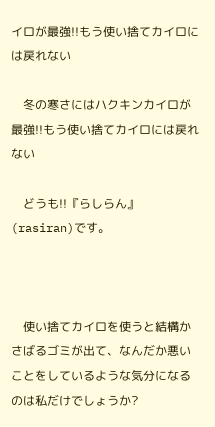イロが最強!!もう使い捨てカイロには戻れない

    冬の寒さにはハクキンカイロが最強!!もう使い捨てカイロには戻れない

    どうも!!『らしらん』(rasiran)です。



    使い捨てカイロを使うと結構かさばるゴミが出て、なんだか悪いことをしているような気分になるのは私だけでしょうか?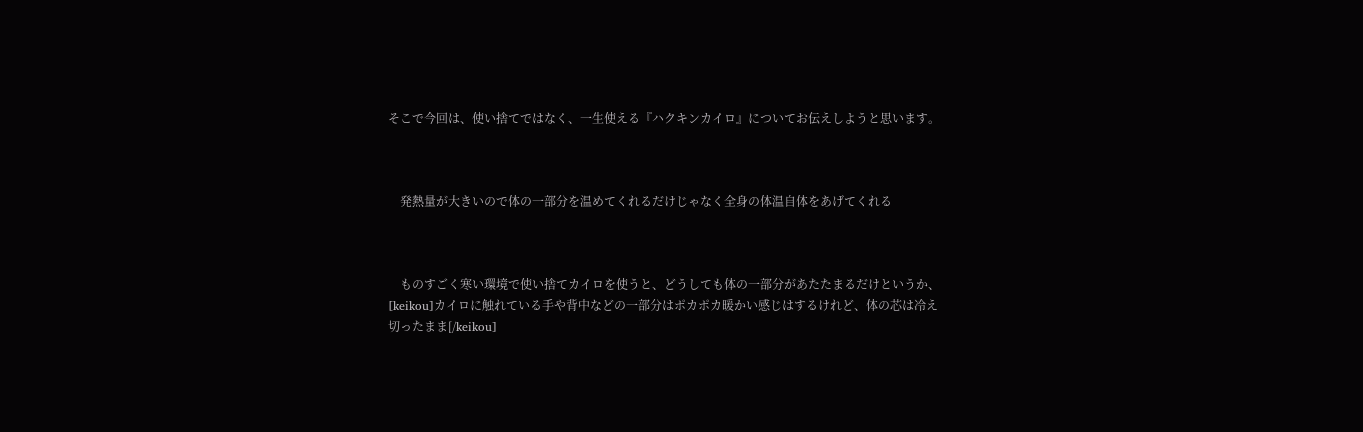そこで今回は、使い捨てではなく、一生使える『ハクキンカイロ』についてお伝えしようと思います。



    発熱量が大きいので体の一部分を温めてくれるだけじゃなく全身の体温自体をあげてくれる



    ものすごく寒い環境で使い捨てカイロを使うと、どうしても体の一部分があたたまるだけというか、[keikou]カイロに触れている手や背中などの一部分はポカポカ暖かい感じはするけれど、体の芯は冷え切ったまま[/keikou]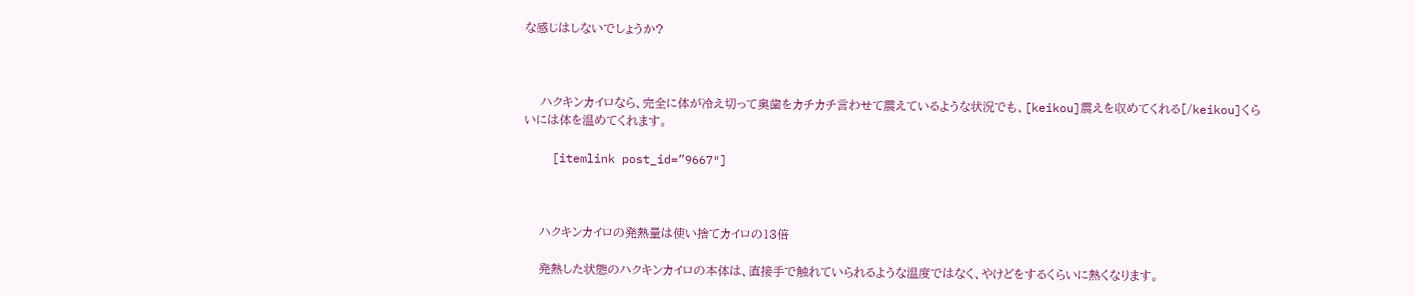な感じはしないでしょうか?



    ハクキンカイロなら、完全に体が冷え切って奥歯をカチカチ言わせて震えているような状況でも、[keikou]震えを収めてくれる[/keikou]くらいには体を温めてくれます。

    [itemlink post_id=”9667″]



    ハクキンカイロの発熱量は使い捨てカイロの13倍

    発熱した状態のハクキンカイロの本体は、直接手で触れていられるような温度ではなく、やけどをするくらいに熱くなります。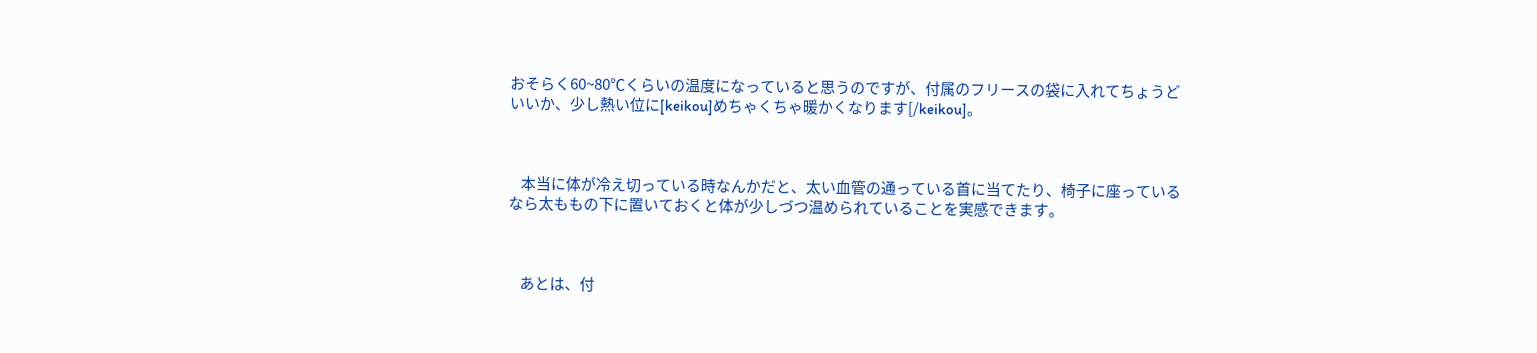おそらく60~80℃くらいの温度になっていると思うのですが、付属のフリースの袋に入れてちょうどいいか、少し熱い位に[keikou]めちゃくちゃ暖かくなります[/keikou]。



    本当に体が冷え切っている時なんかだと、太い血管の通っている首に当てたり、椅子に座っているなら太ももの下に置いておくと体が少しづつ温められていることを実感できます。



    あとは、付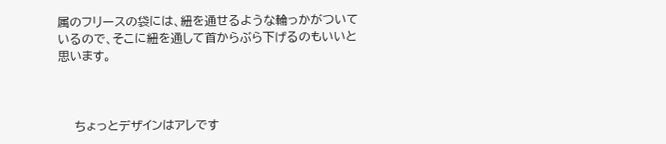属のフリースの袋には、紐を通せるような輪っかがついているので、そこに紐を通して首からぶら下げるのもいいと思います。



    ちょっとデザインはアレです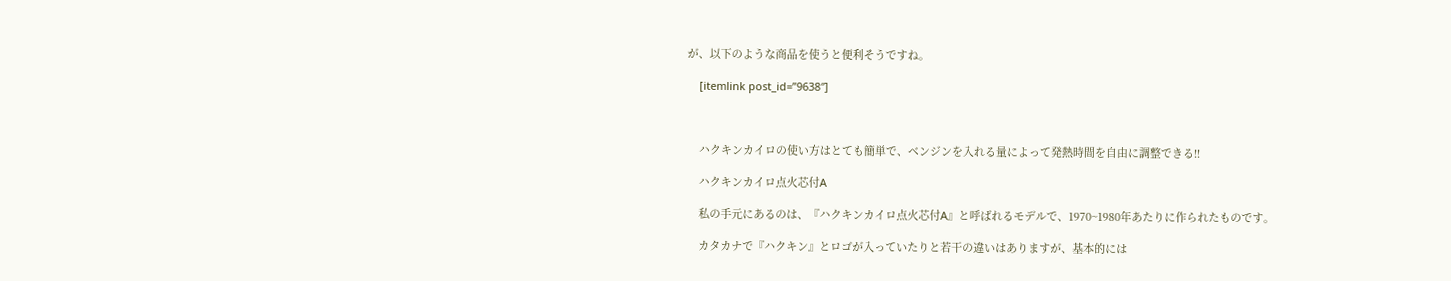が、以下のような商品を使うと便利そうですね。

    [itemlink post_id=”9638″]



    ハクキンカイロの使い方はとても簡単で、ベンジンを入れる量によって発熱時間を自由に調整できる!!

    ハクキンカイロ点火芯付A

    私の手元にあるのは、『ハクキンカイロ点火芯付A』と呼ばれるモデルで、1970~1980年あたりに作られたものです。

    カタカナで『ハクキン』とロゴが入っていたりと若干の違いはありますが、基本的には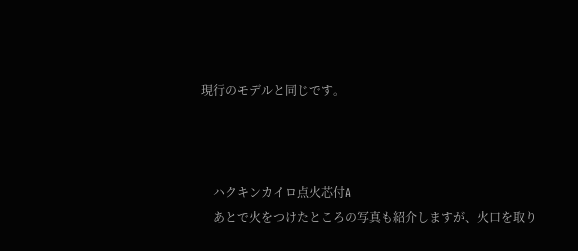現行のモデルと同じです。



    ハクキンカイロ点火芯付A
    あとで火をつけたところの写真も紹介しますが、火口を取り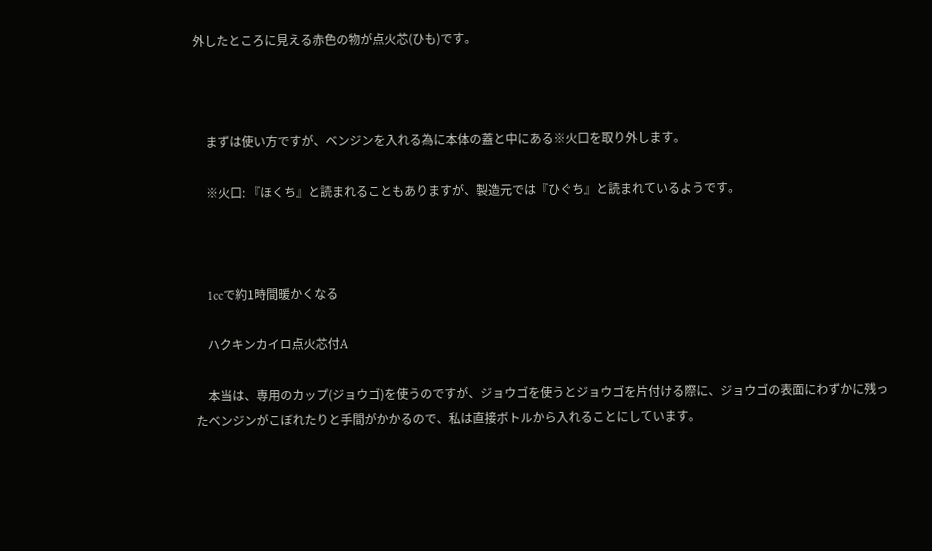外したところに見える赤色の物が点火芯(ひも)です。



    まずは使い方ですが、ベンジンを入れる為に本体の蓋と中にある※火口を取り外します。

    ※火口: 『ほくち』と読まれることもありますが、製造元では『ひぐち』と読まれているようです。



    1ccで約1時間暖かくなる

    ハクキンカイロ点火芯付A

    本当は、専用のカップ(ジョウゴ)を使うのですが、ジョウゴを使うとジョウゴを片付ける際に、ジョウゴの表面にわずかに残ったベンジンがこぼれたりと手間がかかるので、私は直接ボトルから入れることにしています。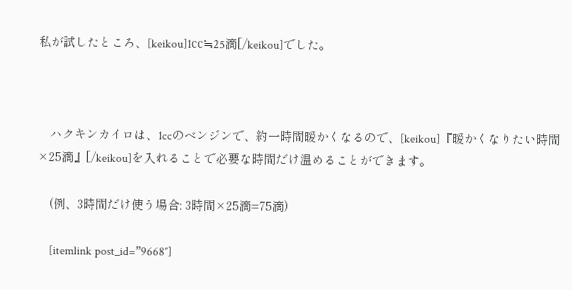私が試したところ、[keikou]1㏄≒25滴[/keikou]でした。



    ハクキンカイロは、1ccのベンジンで、約一時間暖かくなるので、[keikou]『暖かくなりたい時間×25滴』[/keikou]を入れることで必要な時間だけ温めることができます。

    (例、3時間だけ使う場合: 3時間×25滴=75滴)

    [itemlink post_id=”9668″]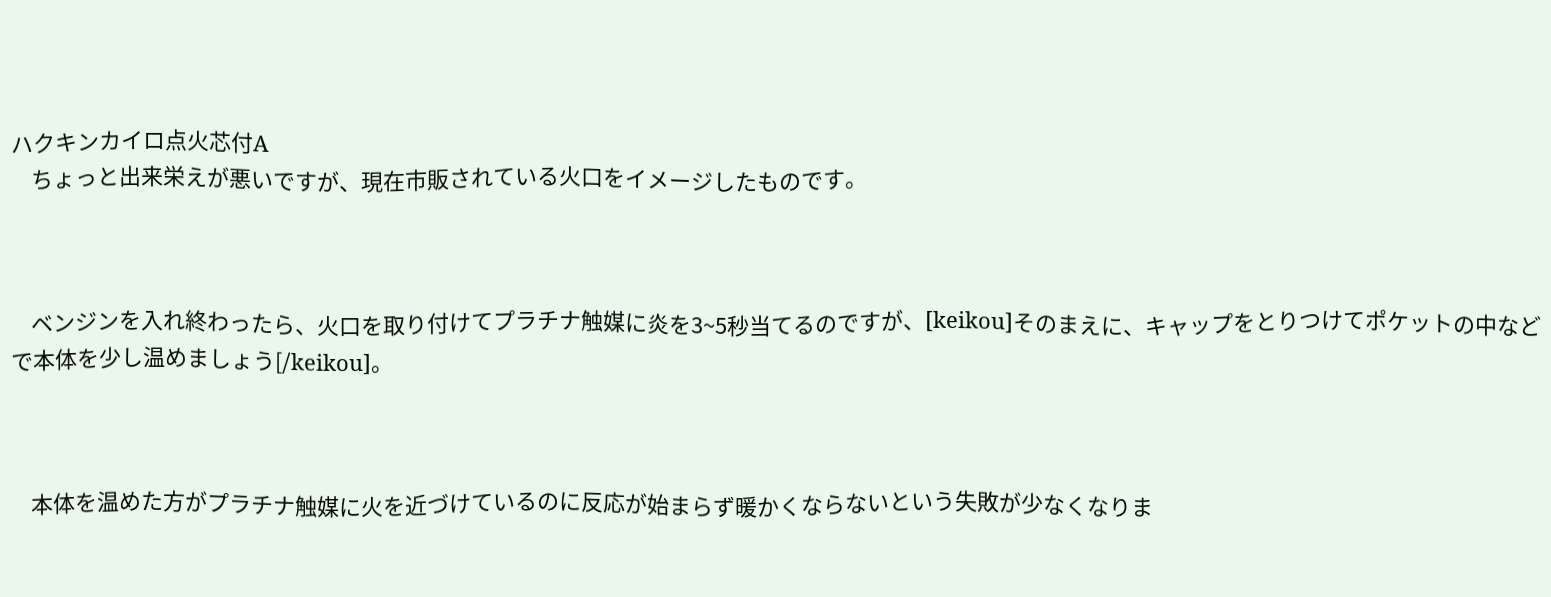ハクキンカイロ点火芯付A
    ちょっと出来栄えが悪いですが、現在市販されている火口をイメージしたものです。



    ベンジンを入れ終わったら、火口を取り付けてプラチナ触媒に炎を3~5秒当てるのですが、[keikou]そのまえに、キャップをとりつけてポケットの中などで本体を少し温めましょう[/keikou]。



    本体を温めた方がプラチナ触媒に火を近づけているのに反応が始まらず暖かくならないという失敗が少なくなりま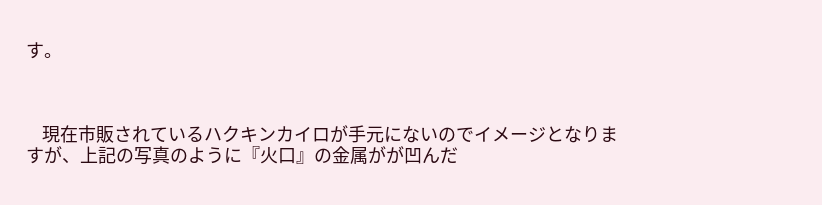す。



    現在市販されているハクキンカイロが手元にないのでイメージとなりますが、上記の写真のように『火口』の金属がが凹んだ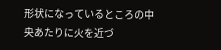形状になっているところの中央あたりに火を近づ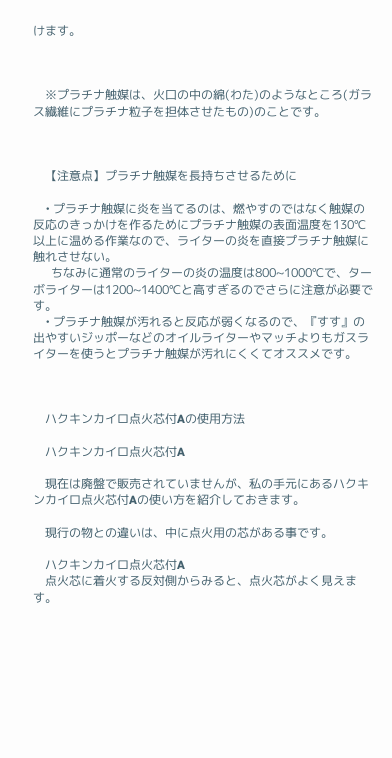けます。



    ※プラチナ触媒は、火口の中の綿(わた)のようなところ(ガラス繊維にプラチナ粒子を担体させたもの)のことです。



    【注意点】プラチナ触媒を長持ちさせるために

    • プラチナ触媒に炎を当てるのは、燃やすのではなく触媒の反応のきっかけを作るためにプラチナ触媒の表面温度を130℃以上に温める作業なので、ライターの炎を直接プラチナ触媒に触れさせない。
      ちなみに通常のライターの炎の温度は800~1000℃で、ターボライターは1200~1400℃と高すぎるのでさらに注意が必要です。
    • プラチナ触媒が汚れると反応が弱くなるので、『すす』の出やすいジッポーなどのオイルライターやマッチよりもガスライターを使うとプラチナ触媒が汚れにくくてオススメです。



    ハクキンカイロ点火芯付Aの使用方法

    ハクキンカイロ点火芯付A

    現在は廃盤で販売されていませんが、私の手元にあるハクキンカイロ点火芯付Aの使い方を紹介しておきます。

    現行の物との違いは、中に点火用の芯がある事です。

    ハクキンカイロ点火芯付A
    点火芯に着火する反対側からみると、点火芯がよく見えます。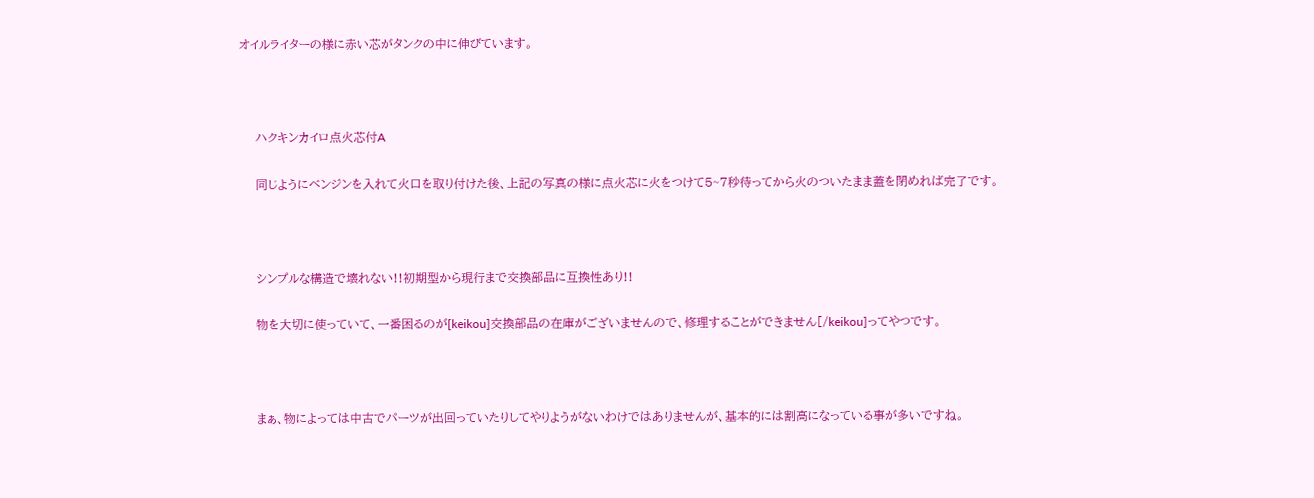オイルライターの様に赤い芯がタンクの中に伸びています。



    ハクキンカイロ点火芯付A

    同じようにベンジンを入れて火口を取り付けた後、上記の写真の様に点火芯に火をつけて5~7秒待ってから火のついたまま蓋を閉めれば完了です。



    シンプルな構造で壊れない!!初期型から現行まで交換部品に互換性あり!!

    物を大切に使っていて、一番困るのが[keikou]交換部品の在庫がございませんので、修理することができません[/keikou]ってやつです。



    まぁ、物によっては中古でパーツが出回っていたりしてやりようがないわけではありませんが、基本的には割高になっている事が多いですね。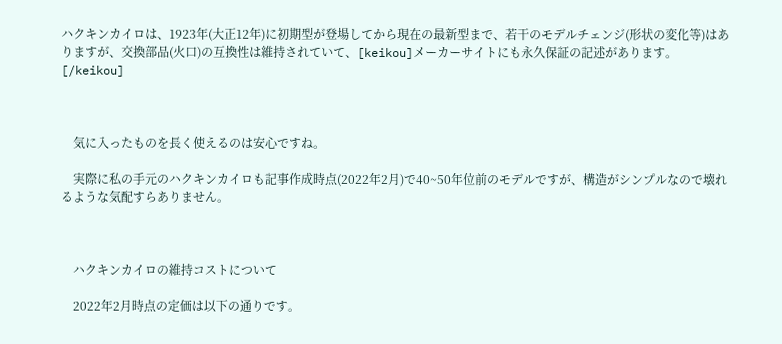ハクキンカイロは、1923年(大正12年)に初期型が登場してから現在の最新型まで、若干のモデルチェンジ(形状の変化等)はありますが、交換部品(火口)の互換性は維持されていて、[keikou]メーカーサイトにも永久保証の記述があります。[/keikou]



    気に入ったものを長く使えるのは安心ですね。

    実際に私の手元のハクキンカイロも記事作成時点(2022年2月)で40~50年位前のモデルですが、構造がシンプルなので壊れるような気配すらありません。



    ハクキンカイロの維持コストについて

    2022年2月時点の定価は以下の通りです。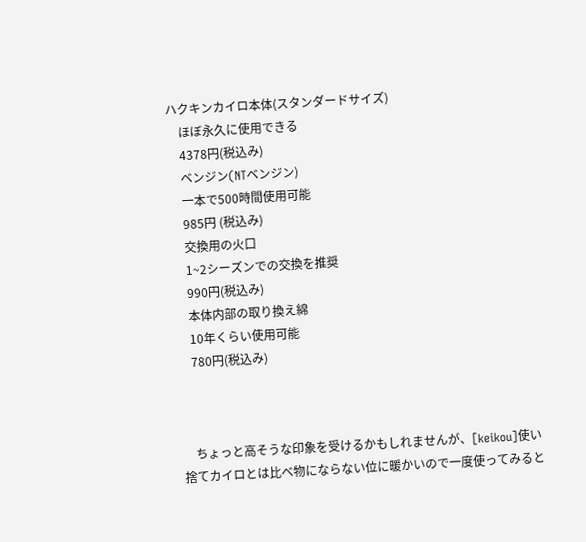ハクキンカイロ本体(スタンダードサイズ)
    ほぼ永久に使用できる
    4378円(税込み)
    ベンジン(NTベンジン)
    一本で500時間使用可能
    985円 (税込み)
    交換用の火口
    1~2シーズンでの交換を推奨
    990円(税込み)
    本体内部の取り換え綿
    10年くらい使用可能
    780円(税込み)



    ちょっと高そうな印象を受けるかもしれませんが、[keikou]使い捨てカイロとは比べ物にならない位に暖かいので一度使ってみると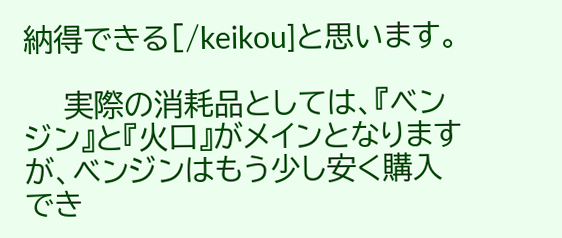納得できる[/keikou]と思います。

    実際の消耗品としては、『ベンジン』と『火口』がメインとなりますが、ベンジンはもう少し安く購入でき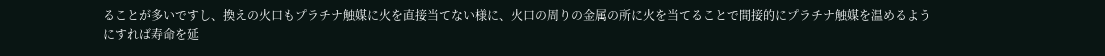ることが多いですし、換えの火口もプラチナ触媒に火を直接当てない様に、火口の周りの金属の所に火を当てることで間接的にプラチナ触媒を温めるようにすれば寿命を延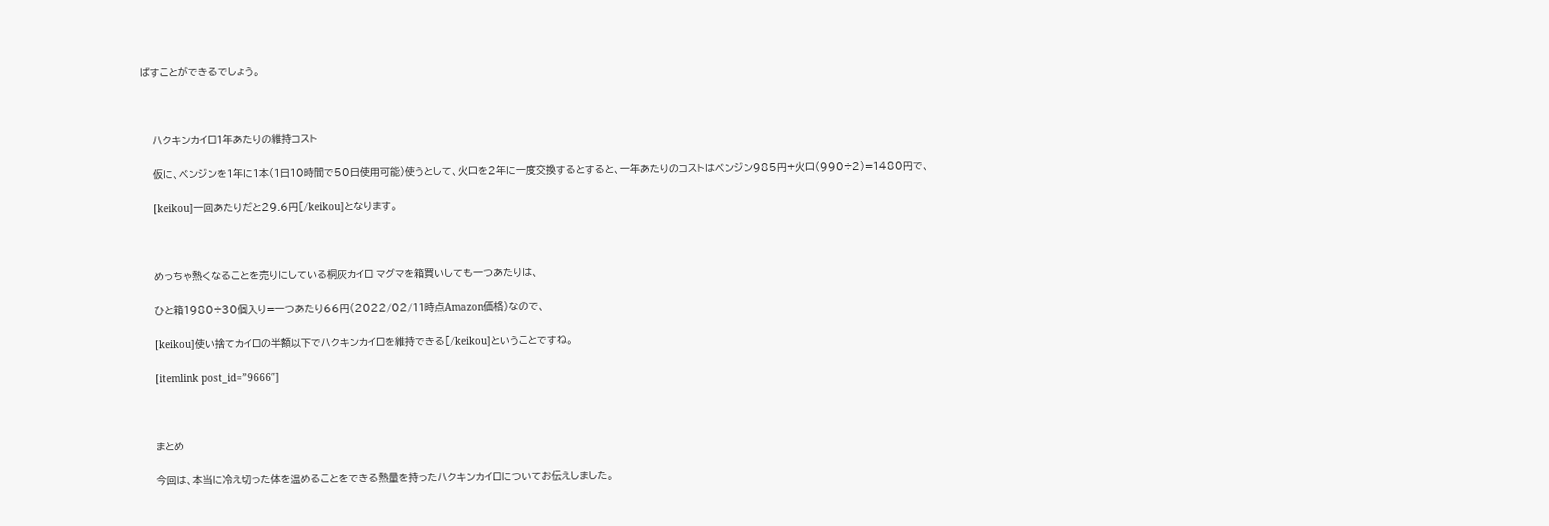ばすことができるでしょう。



    ハクキンカイロ1年あたりの維持コスト

    仮に、ベンジンを1年に1本(1日10時間で50日使用可能)使うとして、火口を2年に一度交換するとすると、一年あたりのコストはベンジン985円+火口(990÷2)=1480円で、

    [keikou]一回あたりだと29.6円[/keikou]となります。



    めっちゃ熱くなることを売りにしている桐灰カイロ マグマを箱買いしても一つあたりは、

    ひと箱1980÷30個入り=一つあたり66円(2022/02/11時点Amazon価格)なので、

    [keikou]使い捨てカイロの半額以下でハクキンカイロを維持できる[/keikou]ということですね。

    [itemlink post_id=”9666″]



    まとめ

    今回は、本当に冷え切った体を温めることをできる熱量を持ったハクキンカイロについてお伝えしました。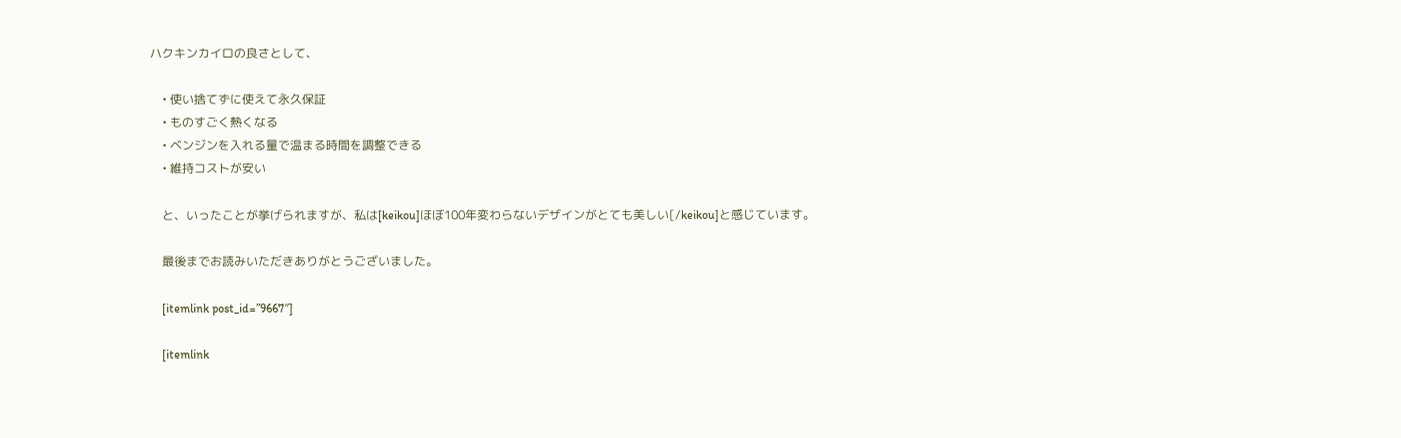ハクキンカイロの良さとして、

    • 使い捨てずに使えて永久保証
    • ものすごく熱くなる
    • ベンジンを入れる量で温まる時間を調整できる
    • 維持コストが安い

    と、いったことが挙げられますが、私は[keikou]ほぼ100年変わらないデザインがとても美しい[/keikou]と感じています。

    最後までお読みいただきありがとうございました。

    [itemlink post_id=”9667″]

    [itemlink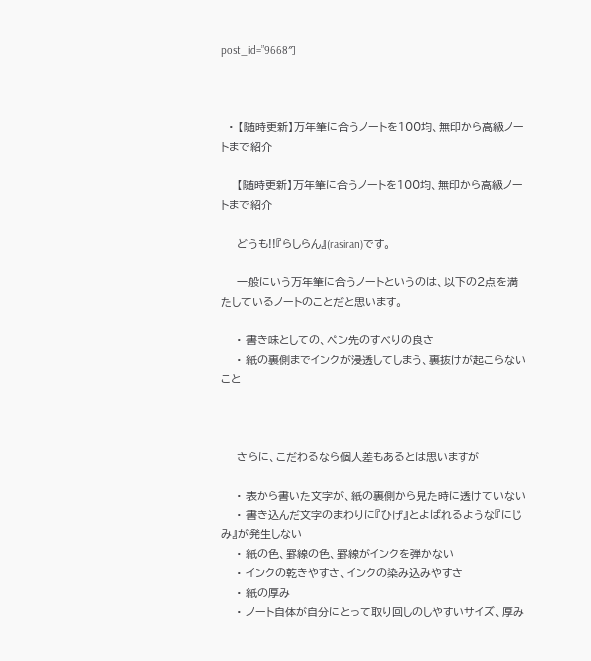post_id=”9668″]



  • 【随時更新】万年筆に合うノートを100均、無印から高級ノートまで紹介

    【随時更新】万年筆に合うノートを100均、無印から高級ノートまで紹介

    どうも!!『らしらん』(rasiran)です。

    一般にいう万年筆に合うノートというのは、以下の2点を満たしているノートのことだと思います。

    • 書き味としての、ペン先のすべりの良さ
    • 紙の裏側までインクが浸透してしまう、裏抜けが起こらないこと



    さらに、こだわるなら個人差もあるとは思いますが

    • 表から書いた文字が、紙の裏側から見た時に透けていない
    • 書き込んだ文字のまわりに『ひげ』とよばれるような『にじみ』が発生しない
    • 紙の色、罫線の色、罫線がインクを弾かない
    • インクの乾きやすさ、インクの染み込みやすさ
    • 紙の厚み
    • ノート自体が自分にとって取り回しのしやすいサイズ、厚み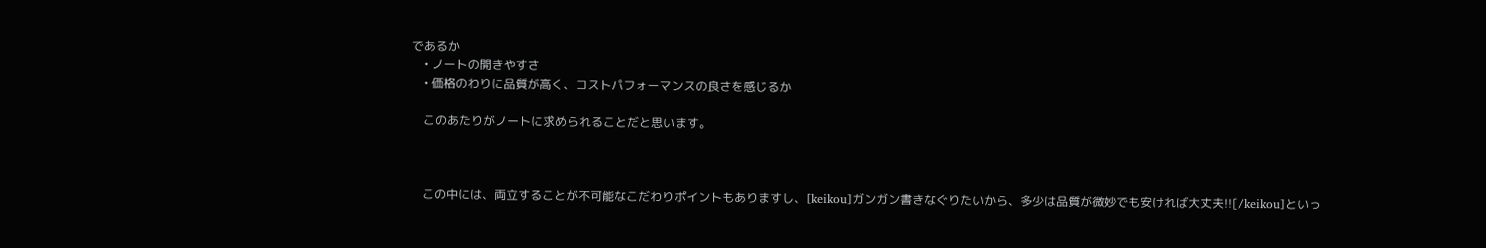であるか
    • ノートの開きやすさ
    • 価格のわりに品質が高く、コストパフォーマンスの良さを感じるか

    このあたりがノートに求められることだと思います。



    この中には、両立することが不可能なこだわりポイントもありますし、[keikou]ガンガン書きなぐりたいから、多少は品質が微妙でも安ければ大丈夫!![/keikou]といっ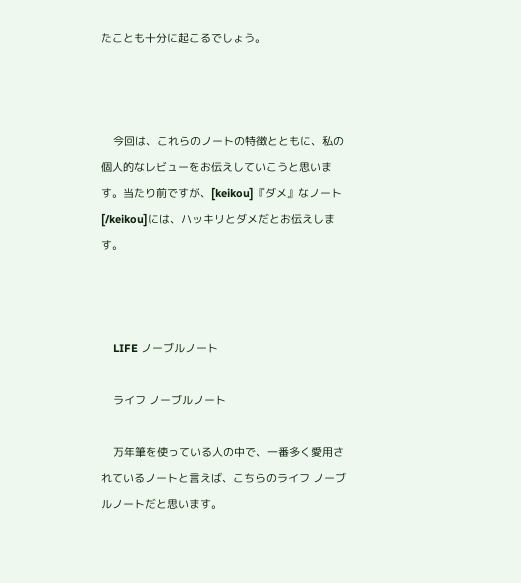たことも十分に起こるでしょう。



    今回は、これらのノートの特徴とともに、私の個人的なレビューをお伝えしていこうと思います。当たり前ですが、[keikou]『ダメ』なノート[/keikou]には、ハッキリとダメだとお伝えします。



    LIFE ノーブルノート

    ライフ ノーブルノート

    万年筆を使っている人の中で、一番多く愛用されているノートと言えば、こちらのライフ ノーブルノートだと思います。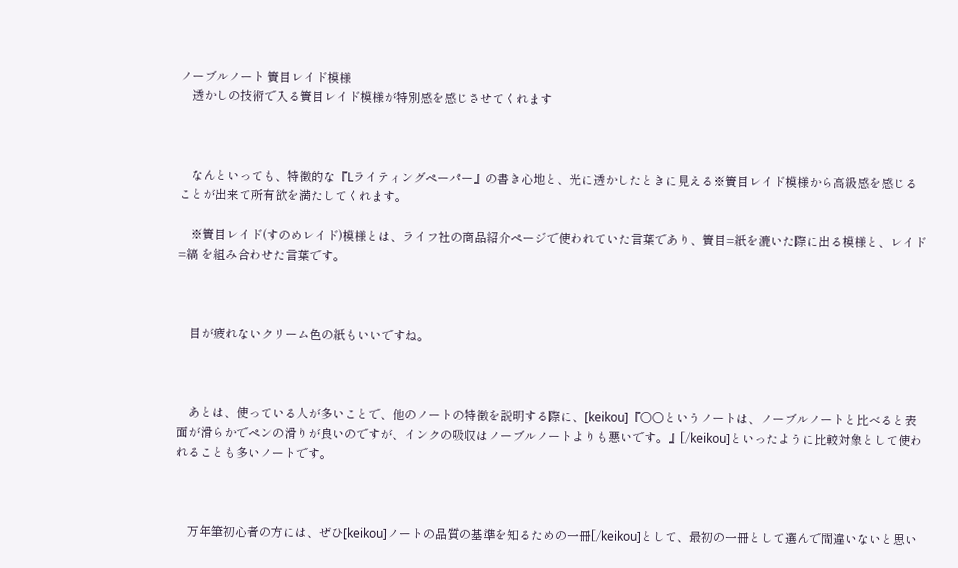ノーブルノート 簀目レイド模様
    透かしの技術で入る簀目レイド模様が特別感を感じさせてくれます



    なんといっても、特徴的な『Lライティングペーパー』の書き心地と、光に透かしたときに見える※簀目レイド模様から高級感を感じることが出来て所有欲を満たしてくれます。

    ※簀目レイド(すのめレイド)模様とは、ライフ社の商品紹介ページで使われていた言葉であり、簀目=紙を漉いた際に出る模様と、レイド=縞 を組み合わせた言葉です。



    目が疲れないクリーム色の紙もいいですね。



    あとは、使っている人が多いことで、他のノートの特徴を説明する際に、[keikou]『〇〇というノートは、ノーブルノートと比べると表面が滑らかでペンの滑りが良いのですが、インクの吸収はノーブルノートよりも悪いです。』[/keikou]といったように比較対象として使われることも多いノートです。



    万年筆初心者の方には、ぜひ[keikou]ノートの品質の基準を知るための一冊[/keikou]として、最初の一冊として選んで間違いないと思い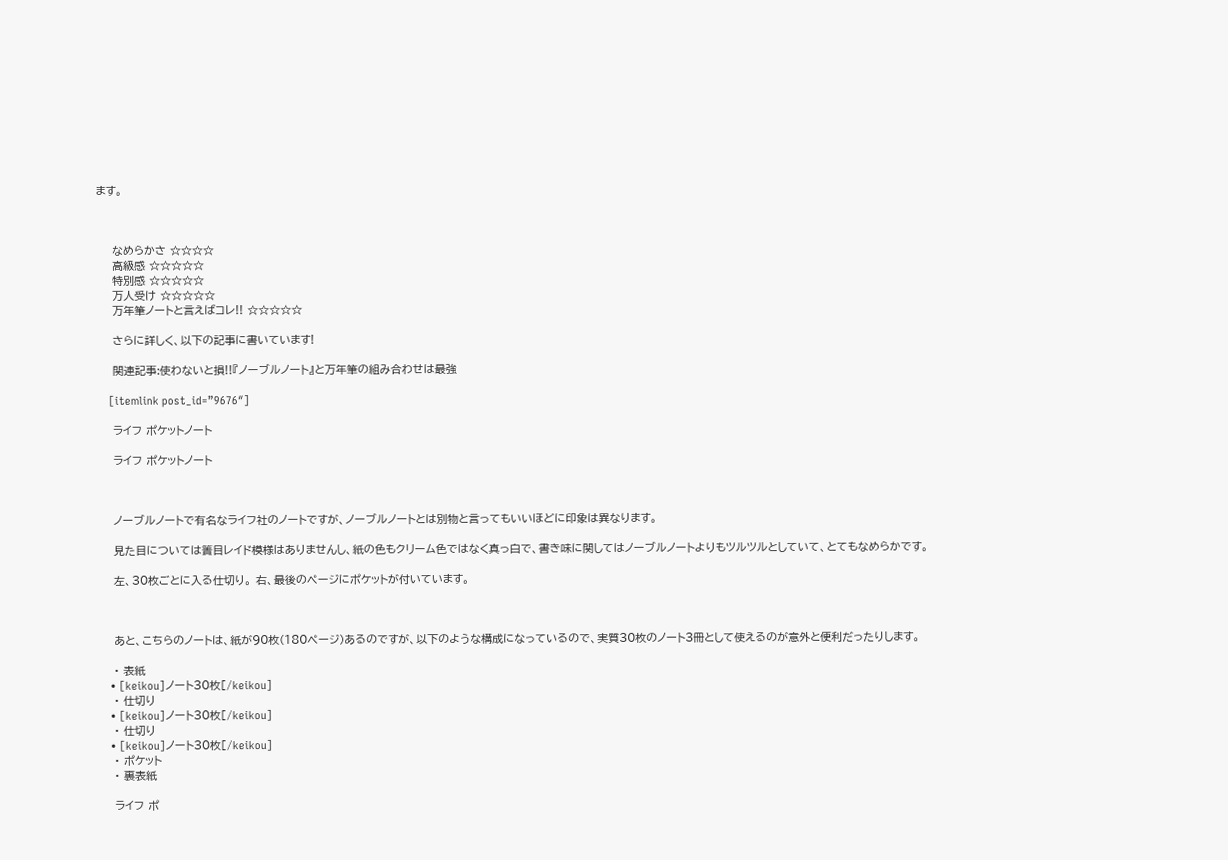ます。



    なめらかさ ☆☆☆☆
    高級感 ☆☆☆☆☆
    特別感 ☆☆☆☆☆
    万人受け ☆☆☆☆☆
    万年筆ノートと言えばコレ!! ☆☆☆☆☆

    さらに詳しく、以下の記事に書いています!

    関連記事:使わないと損!!『ノーブルノート』と万年筆の組み合わせは最強

    [itemlink post_id=”9676″]

    ライフ ポケットノート

    ライフ ポケットノート



    ノーブルノートで有名なライフ社のノートですが、ノーブルノートとは別物と言ってもいいほどに印象は異なります。

    見た目については簀目レイド模様はありませんし、紙の色もクリーム色ではなく真っ白で、書き味に関してはノーブルノートよりもツルツルとしていて、とてもなめらかです。

    左、30枚ごとに入る仕切り。 右、最後のページにポケットが付いています。



    あと、こちらのノートは、紙が90枚(180ページ)あるのですが、以下のような構成になっているので、実質30枚のノート3冊として使えるのが意外と便利だったりします。

    • 表紙
    • [keikou]ノート30枚[/keikou]
    • 仕切り
    • [keikou]ノート30枚[/keikou]
    • 仕切り
    • [keikou]ノート30枚[/keikou]
    • ポケット
    • 裏表紙

    ライフ ポ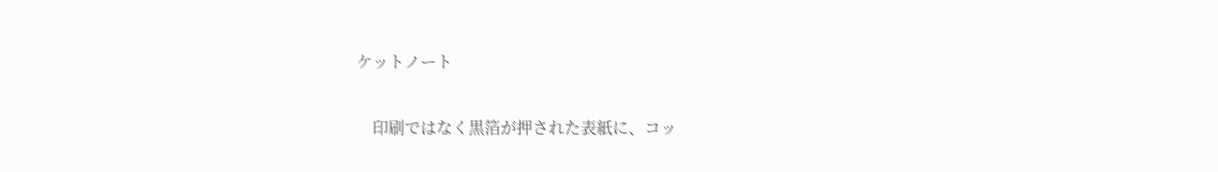ケットノート

    印刷ではなく黒箔が押された表紙に、コッ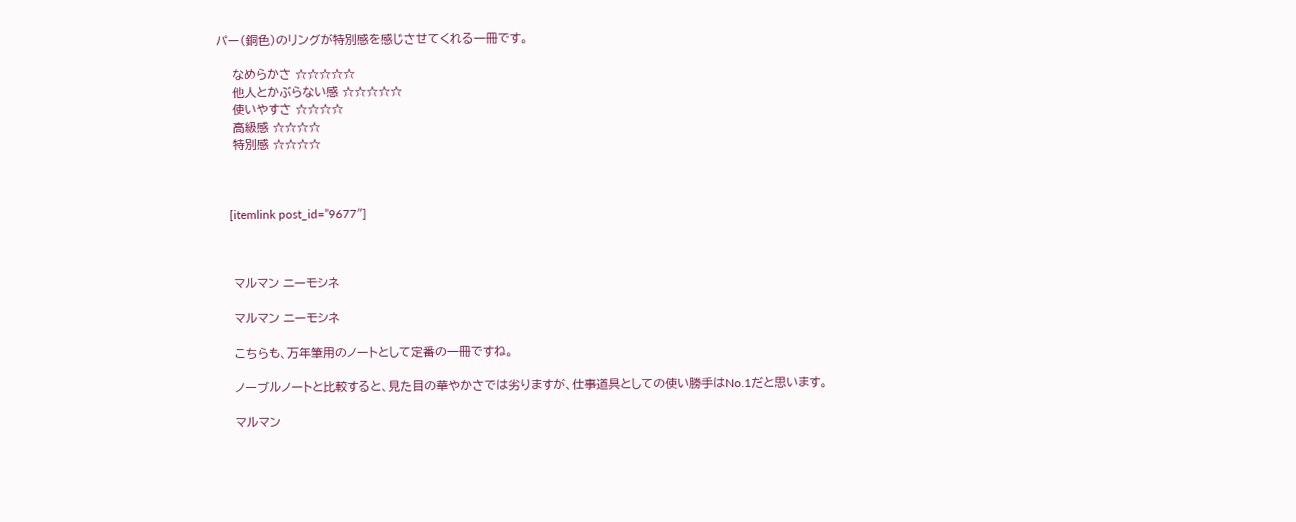パー(銅色)のリングが特別感を感じさせてくれる一冊です。

    なめらかさ ☆☆☆☆☆
    他人とかぶらない感 ☆☆☆☆☆
    使いやすさ ☆☆☆☆
    高級感 ☆☆☆☆
    特別感 ☆☆☆☆



    [itemlink post_id=”9677″]



    マルマン ニーモシネ

    マルマン ニーモシネ

    こちらも、万年筆用のノートとして定番の一冊ですね。

    ノーブルノートと比較すると、見た目の華やかさでは劣りますが、仕事道具としての使い勝手はNo.1だと思います。

    マルマン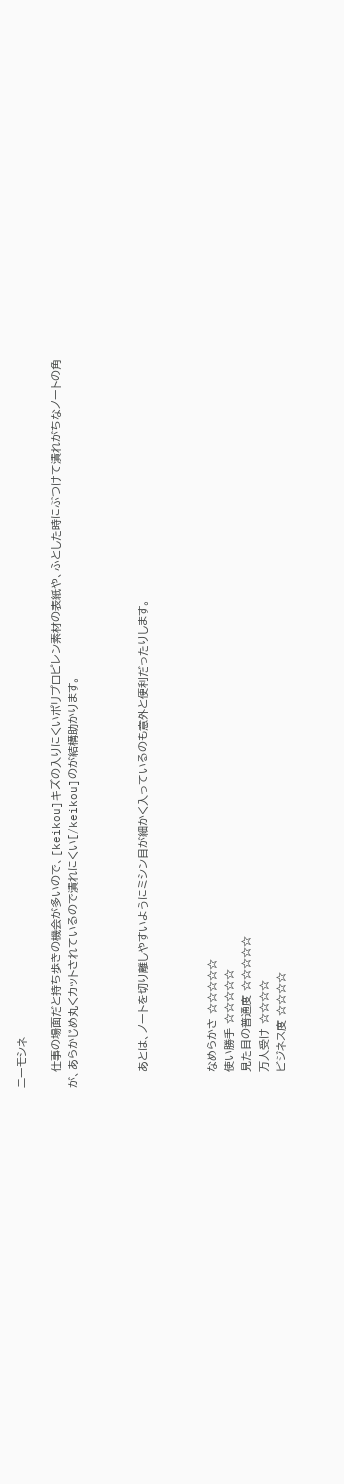ニーモシネ

    仕事の場面だと持ち歩きの機会が多いので、[keikou]キズの入りにくいポリプロピレン素材の表紙や、ふとした時にぶつけて潰れがちなノートの角が、あらかじめ丸くカットされているので潰れにくい[/keikou]のが結構助かります。



    あとは、ノートを切り離しやすいようにミシン目が細かく入っているのも意外と便利だったりします。



    なめらかさ ☆☆☆☆☆
    使い勝手 ☆☆☆☆☆
    見た目の普通度 ☆☆☆☆☆
    万人受け ☆☆☆☆
    ビジネス度 ☆☆☆☆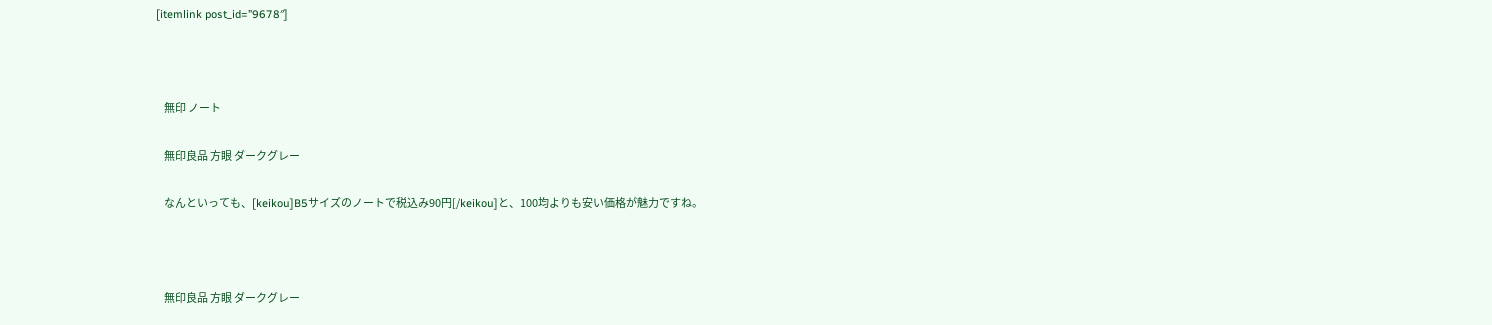[itemlink post_id=”9678″]



    無印 ノート

    無印良品 方眼 ダークグレー

    なんといっても、[keikou]B5サイズのノートで税込み90円[/keikou]と、100均よりも安い価格が魅力ですね。



    無印良品 方眼 ダークグレー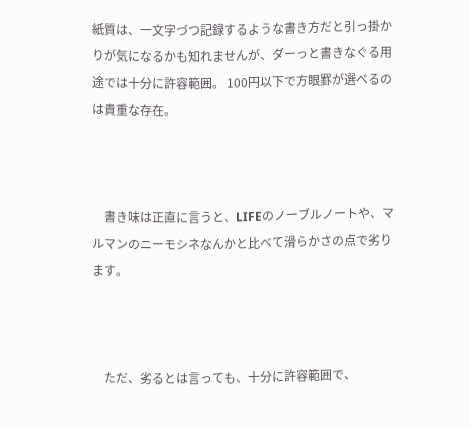紙質は、一文字づつ記録するような書き方だと引っ掛かりが気になるかも知れませんが、ダーっと書きなぐる用途では十分に許容範囲。 100円以下で方眼罫が選べるのは貴重な存在。



    書き味は正直に言うと、LIFEのノーブルノートや、マルマンのニーモシネなんかと比べて滑らかさの点で劣ります。



    ただ、劣るとは言っても、十分に許容範囲で、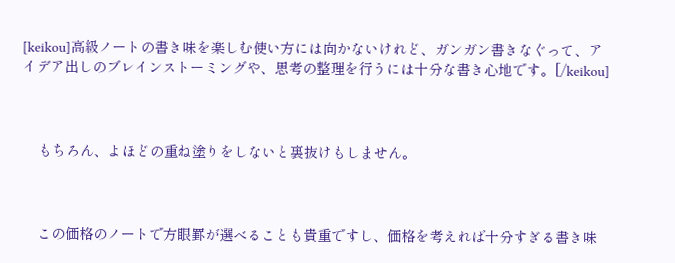[keikou]高級ノートの書き味を楽しむ使い方には向かないけれど、ガンガン書きなぐって、アイデア出しのブレインストーミングや、思考の整理を行うには十分な書き心地です。[/keikou]



    もちろん、よほどの重ね塗りをしないと裏抜けもしません。



    この価格のノートで方眼罫が選べることも貴重ですし、価格を考えれば十分すぎる書き味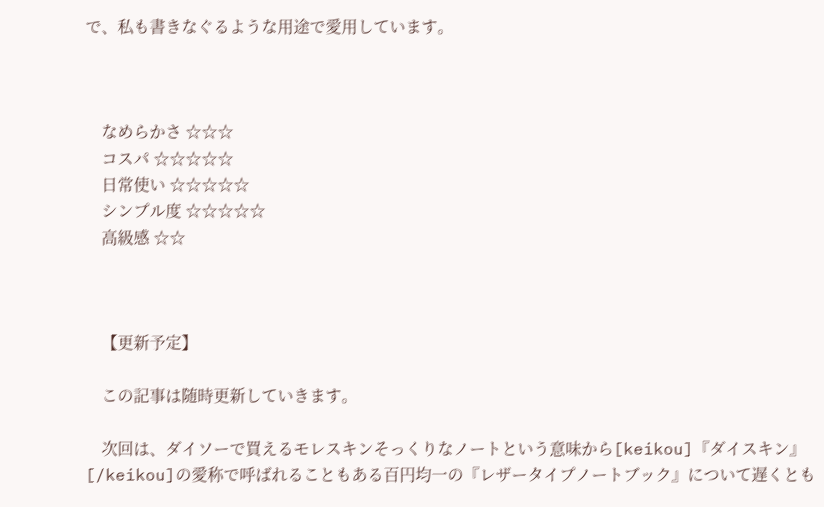で、私も書きなぐるような用途で愛用しています。



    なめらかさ ☆☆☆
    コスパ ☆☆☆☆☆
    日常使い ☆☆☆☆☆
    シンプル度 ☆☆☆☆☆
    高級感 ☆☆



    【更新予定】

    この記事は随時更新していきます。

    次回は、ダイソーで買えるモレスキンそっくりなノートという意味から[keikou]『ダイスキン』[/keikou]の愛称で呼ばれることもある百円均一の『レザータイプノートブック』について遅くとも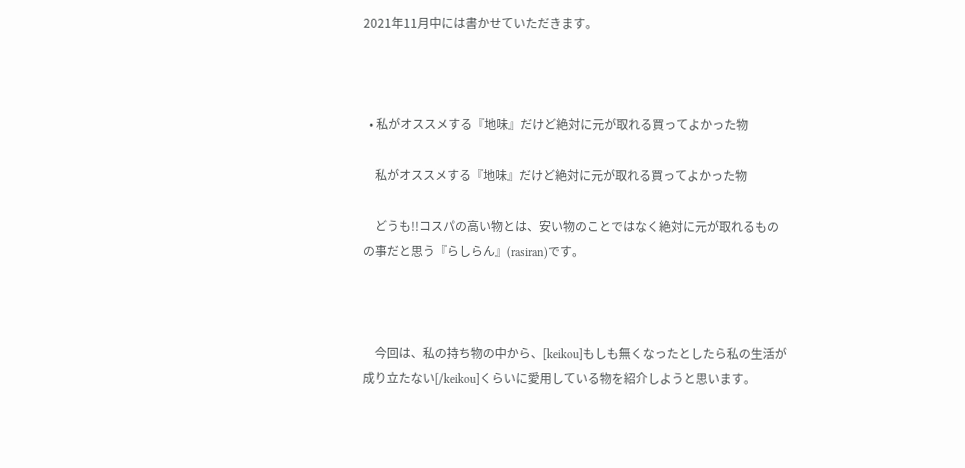2021年11月中には書かせていただきます。



  • 私がオススメする『地味』だけど絶対に元が取れる買ってよかった物

    私がオススメする『地味』だけど絶対に元が取れる買ってよかった物

    どうも!!コスパの高い物とは、安い物のことではなく絶対に元が取れるものの事だと思う『らしらん』(rasiran)です。



    今回は、私の持ち物の中から、[keikou]もしも無くなったとしたら私の生活が成り立たない[/keikou]くらいに愛用している物を紹介しようと思います。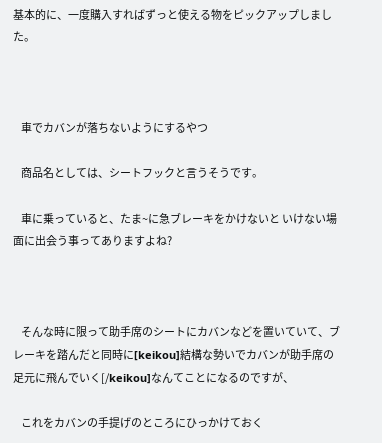基本的に、一度購入すればずっと使える物をピックアップしました。



    車でカバンが落ちないようにするやつ

    商品名としては、シートフックと言うそうです。

    車に乗っていると、たま~に急ブレーキをかけないと いけない場面に出会う事ってありますよね?



    そんな時に限って助手席のシートにカバンなどを置いていて、ブレーキを踏んだと同時に[keikou]結構な勢いでカバンが助手席の足元に飛んでいく[/keikou]なんてことになるのですが、

    これをカバンの手提げのところにひっかけておく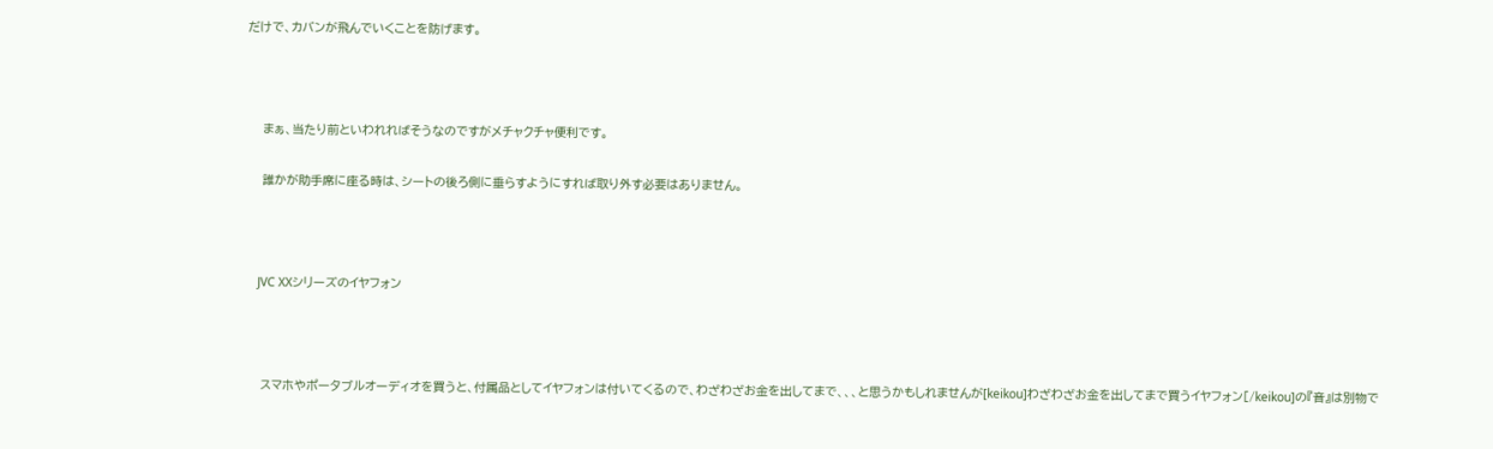だけで、カバンが飛んでいくことを防げます。



    まぁ、当たり前といわれればそうなのですがメチャクチャ便利です。

    誰かが助手席に座る時は、シートの後ろ側に垂らすようにすれば取り外す必要はありません。



    JVC XXシリーズのイヤフォン



    スマホやポータブルオーディオを買うと、付属品としてイヤフォンは付いてくるので、わざわざお金を出してまで、、、と思うかもしれませんが[keikou]わざわざお金を出してまで買うイヤフォン[/keikou]の『音』は別物で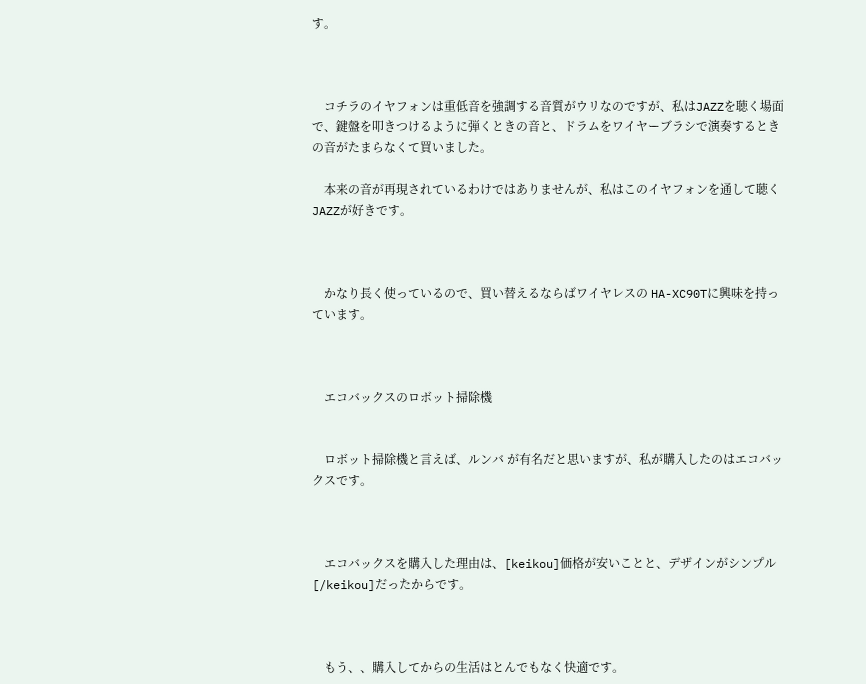す。



    コチラのイヤフォンは重低音を強調する音質がウリなのですが、私はJAZZを聴く場面で、鍵盤を叩きつけるように弾くときの音と、ドラムをワイヤーブラシで演奏するときの音がたまらなくて買いました。

    本来の音が再現されているわけではありませんが、私はこのイヤフォンを通して聴くJAZZが好きです。



    かなり長く使っているので、買い替えるならばワイヤレスの HA-XC90Tに興味を持っています。



    エコバックスのロボット掃除機


    ロボット掃除機と言えば、ルンバ が有名だと思いますが、私が購入したのはエコバックスです。



    エコバックスを購入した理由は、[keikou]価格が安いことと、デザインがシンプル[/keikou]だったからです。



    もう、、購入してからの生活はとんでもなく快適です。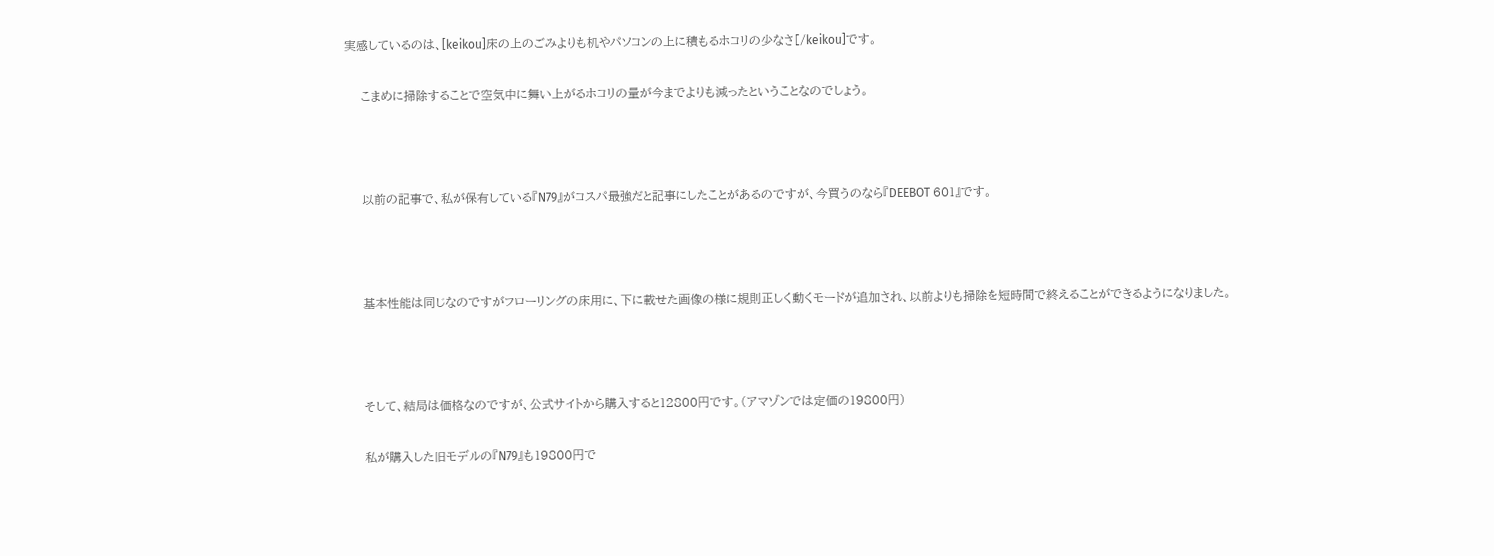実感しているのは、[keikou]床の上のごみよりも机やパソコンの上に積もるホコリの少なさ[/keikou]です。

    こまめに掃除することで空気中に舞い上がるホコリの量が今までよりも減ったということなのでしょう。



    以前の記事で、私が保有している『N79』がコスパ最強だと記事にしたことがあるのですが、今買うのなら『DEEBOT 601』です。



    基本性能は同じなのですがフローリングの床用に、下に載せた画像の様に規則正しく動くモードが追加され、以前よりも掃除を短時間で終えることができるようになりました。



    そして、結局は価格なのですが、公式サイトから購入すると12800円です。(アマゾンでは定価の19800円)

    私が購入した旧モデルの『N79』も19800円で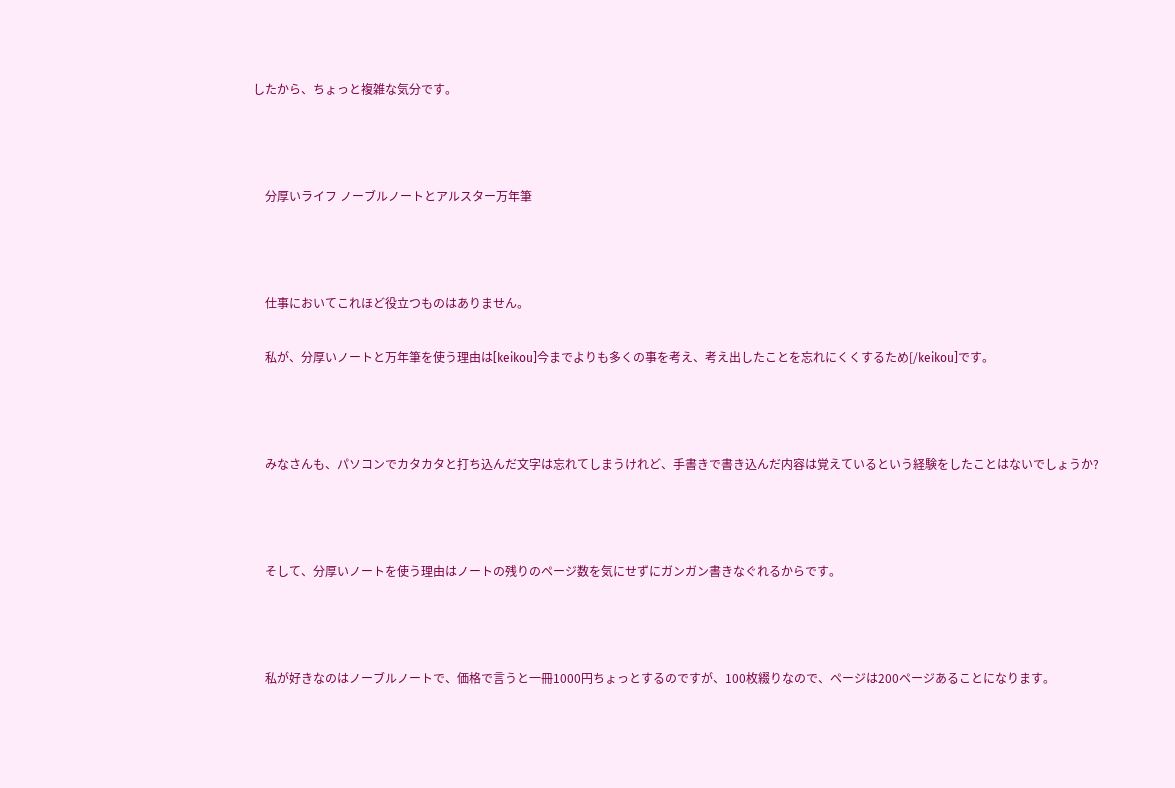したから、ちょっと複雑な気分です。



    分厚いライフ ノーブルノートとアルスター万年筆



    仕事においてこれほど役立つものはありません。

    私が、分厚いノートと万年筆を使う理由は[keikou]今までよりも多くの事を考え、考え出したことを忘れにくくするため[/keikou]です。



    みなさんも、パソコンでカタカタと打ち込んだ文字は忘れてしまうけれど、手書きで書き込んだ内容は覚えているという経験をしたことはないでしょうか?



    そして、分厚いノートを使う理由はノートの残りのページ数を気にせずにガンガン書きなぐれるからです。



    私が好きなのはノーブルノートで、価格で言うと一冊1000円ちょっとするのですが、100枚綴りなので、ページは200ページあることになります。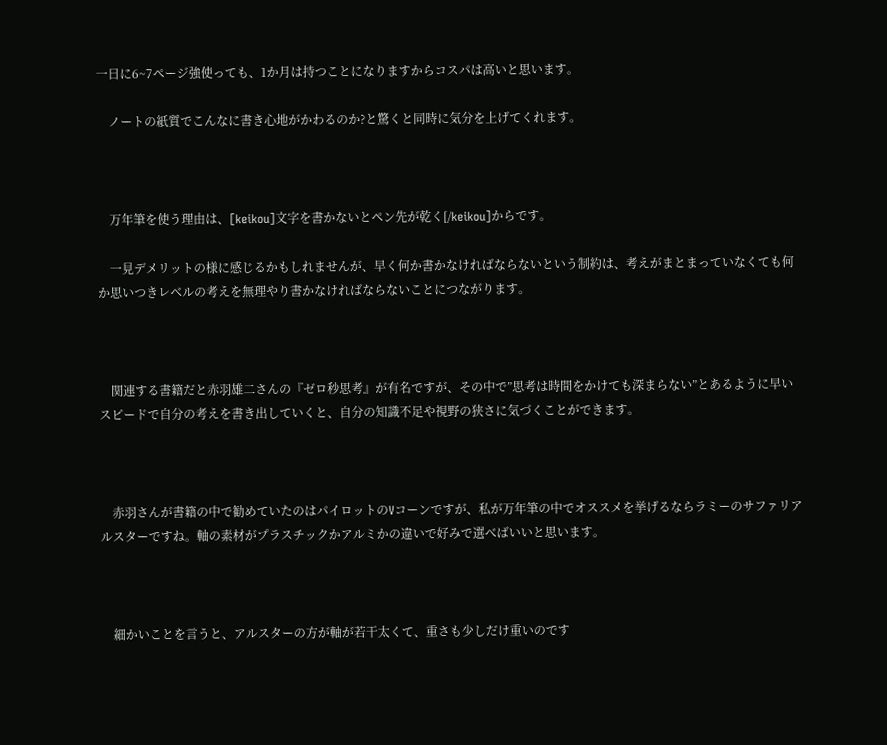一日に6~7ページ強使っても、1か月は持つことになりますからコスパは高いと思います。

    ノートの紙質でこんなに書き心地がかわるのか?と驚くと同時に気分を上げてくれます。



    万年筆を使う理由は、[keikou]文字を書かないとペン先が乾く[/keikou]からです。

    一見デメリットの様に感じるかもしれませんが、早く何か書かなければならないという制約は、考えがまとまっていなくても何か思いつきレベルの考えを無理やり書かなければならないことにつながります。



    関連する書籍だと赤羽雄二さんの『ゼロ秒思考』が有名ですが、その中で”思考は時間をかけても深まらない”とあるように早いスピードで自分の考えを書き出していくと、自分の知識不足や視野の狭さに気づくことができます。



    赤羽さんが書籍の中で勧めていたのはパイロットのVコーンですが、私が万年筆の中でオススメを挙げるならラミーのサファリアルスターですね。軸の素材がプラスチックかアルミかの違いで好みで選べばいいと思います。



    細かいことを言うと、アルスターの方が軸が若干太くて、重さも少しだけ重いのです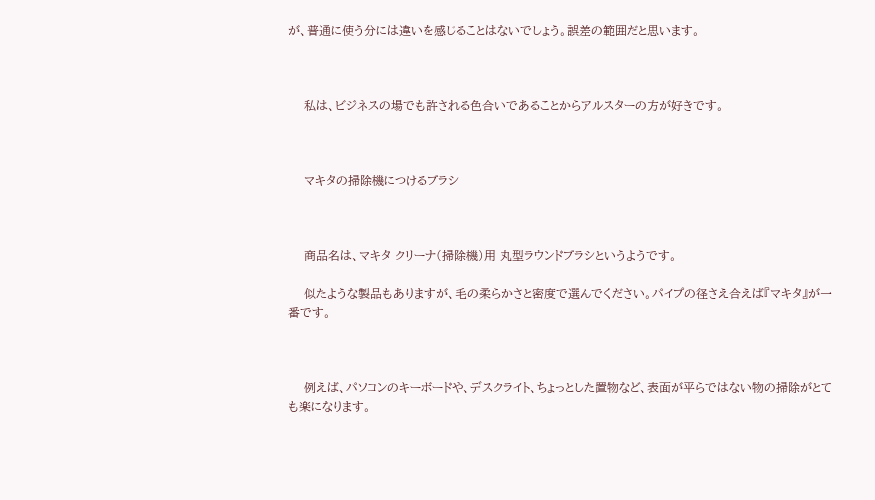が、普通に使う分には違いを感じることはないでしょう。誤差の範囲だと思います。



    私は、ビジネスの場でも許される色合いであることからアルスターの方が好きです。



    マキタの掃除機につけるブラシ



    商品名は、マキタ クリーナ(掃除機)用 丸型ラウンドブラシというようです。

    似たような製品もありますが、毛の柔らかさと密度で選んでください。パイプの径さえ合えば『マキタ』が一番です。



    例えば、パソコンのキーボードや、デスクライト、ちょっとした置物など、表面が平らではない物の掃除がとても楽になります。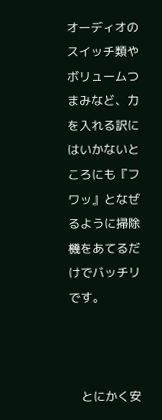オーディオのスイッチ類やボリュームつまみなど、力を入れる訳にはいかないところにも『フワッ』となぜるように掃除機をあてるだけでバッチリです。



    とにかく安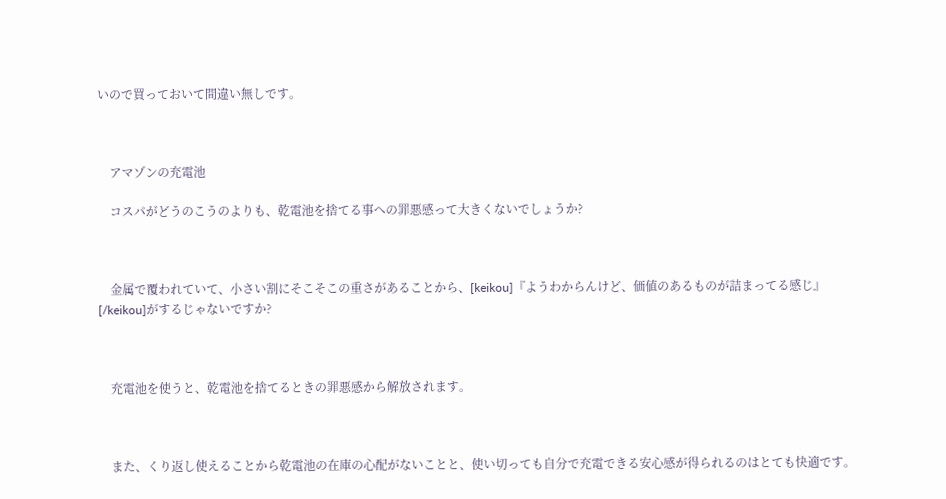いので買っておいて間違い無しです。



    アマゾンの充電池

    コスパがどうのこうのよりも、乾電池を捨てる事への罪悪感って大きくないでしょうか?



    金属で覆われていて、小さい割にそこそこの重さがあることから、[keikou]『ようわからんけど、価値のあるものが詰まってる感じ』[/keikou]がするじゃないですか?



    充電池を使うと、乾電池を捨てるときの罪悪感から解放されます。



    また、くり返し使えることから乾電池の在庫の心配がないことと、使い切っても自分で充電できる安心感が得られるのはとても快適です。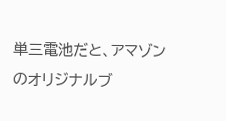単三電池だと、アマゾンのオリジナルブ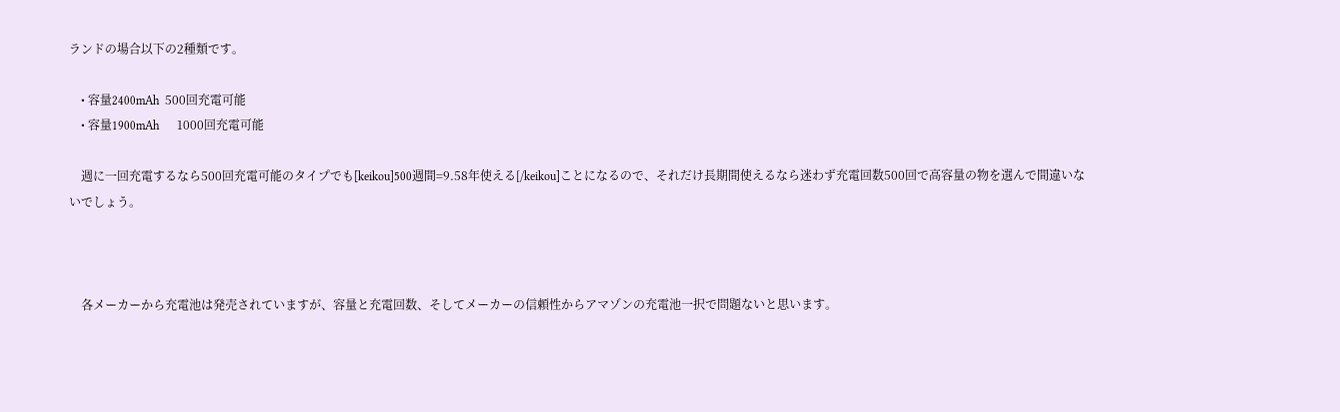ランドの場合以下の2種類です。

    • 容量2400mAh  500回充電可能
    • 容量1900mAh      1000回充電可能

    週に一回充電するなら500回充電可能のタイプでも[keikou]500週間=9.58年使える[/keikou]ことになるので、それだけ長期間使えるなら迷わず充電回数500回で高容量の物を選んで間違いないでしょう。



    各メーカーから充電池は発売されていますが、容量と充電回数、そしてメーカーの信頼性からアマゾンの充電池一択で問題ないと思います。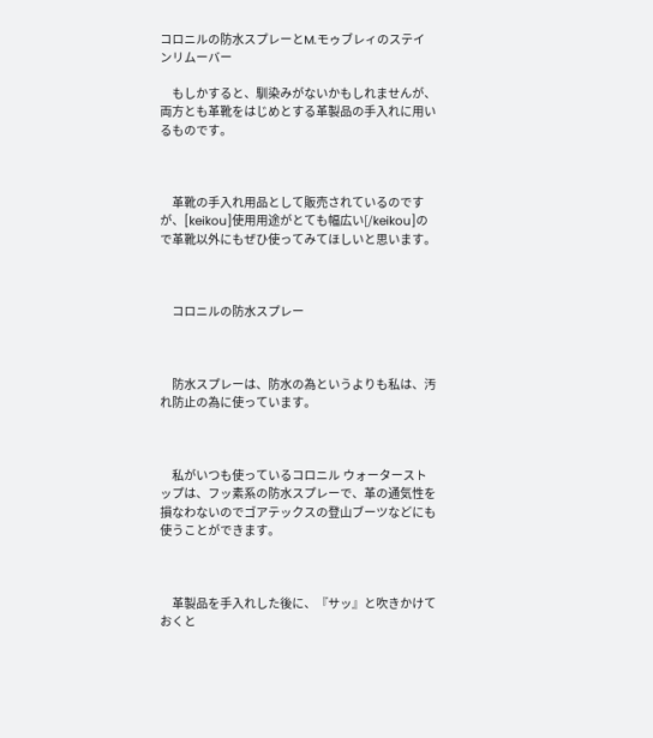コロニルの防水スプレーとM.モゥブレィのステインリムーバー

    もしかすると、馴染みがないかもしれませんが、両方とも革靴をはじめとする革製品の手入れに用いるものです。



    革靴の手入れ用品として販売されているのですが、[keikou]使用用途がとても幅広い[/keikou]ので革靴以外にもぜひ使ってみてほしいと思います。



    コロニルの防水スプレー



    防水スプレーは、防水の為というよりも私は、汚れ防止の為に使っています。



    私がいつも使っているコロニル ウォーターストップは、フッ素系の防水スプレーで、革の通気性を損なわないのでゴアテックスの登山ブーツなどにも使うことができます。



    革製品を手入れした後に、『サッ』と吹きかけておくと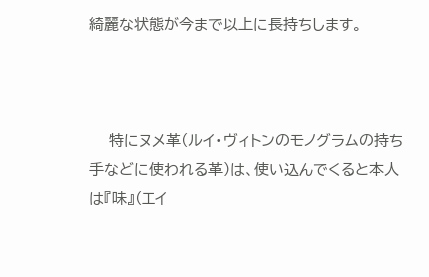綺麗な状態が今まで以上に長持ちします。



    特にヌメ革(ルイ・ヴィトンのモノグラムの持ち手などに使われる革)は、使い込んでくると本人は『味』(エイ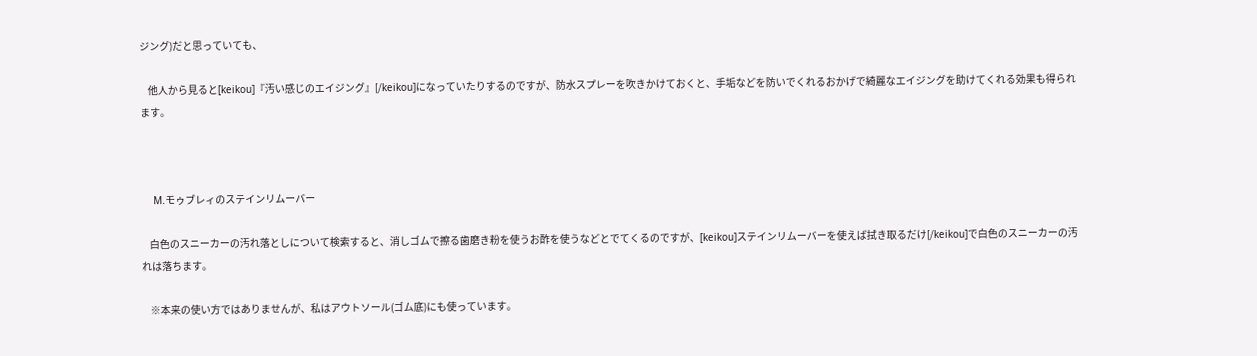ジング)だと思っていても、

    他人から見ると[keikou]『汚い感じのエイジング』[/keikou]になっていたりするのですが、防水スプレーを吹きかけておくと、手垢などを防いでくれるおかげで綺麗なエイジングを助けてくれる効果も得られます。



    M.モゥブレィのステインリムーバー

    白色のスニーカーの汚れ落としについて検索すると、消しゴムで擦る歯磨き粉を使うお酢を使うなどとでてくるのですが、[keikou]ステインリムーバーを使えば拭き取るだけ[/keikou]で白色のスニーカーの汚れは落ちます。

    ※本来の使い方ではありませんが、私はアウトソール(ゴム底)にも使っています。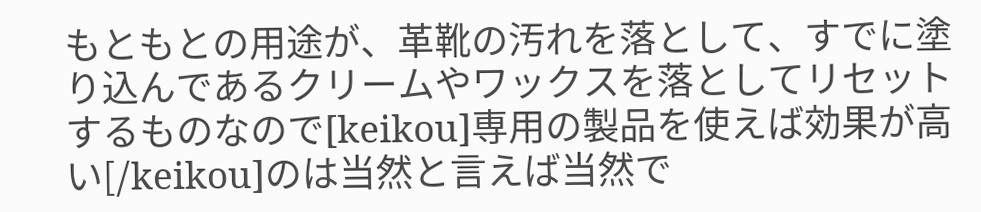もともとの用途が、革靴の汚れを落として、すでに塗り込んであるクリームやワックスを落としてリセットするものなので[keikou]専用の製品を使えば効果が高い[/keikou]のは当然と言えば当然で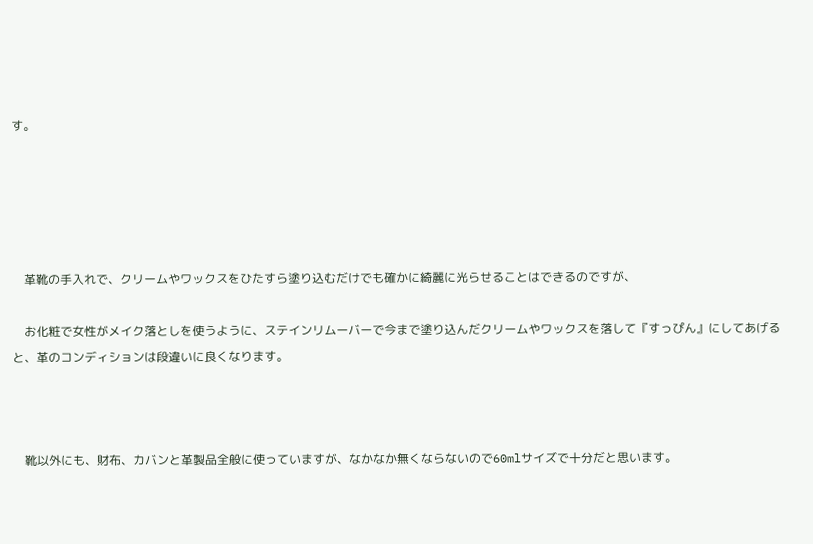す。





    革靴の手入れで、クリームやワックスをひたすら塗り込むだけでも確かに綺麗に光らせることはできるのですが、

    お化粧で女性がメイク落としを使うように、ステインリムーバーで今まで塗り込んだクリームやワックスを落して『すっぴん』にしてあげると、革のコンディションは段違いに良くなります。



    靴以外にも、財布、カバンと革製品全般に使っていますが、なかなか無くならないので60mlサイズで十分だと思います。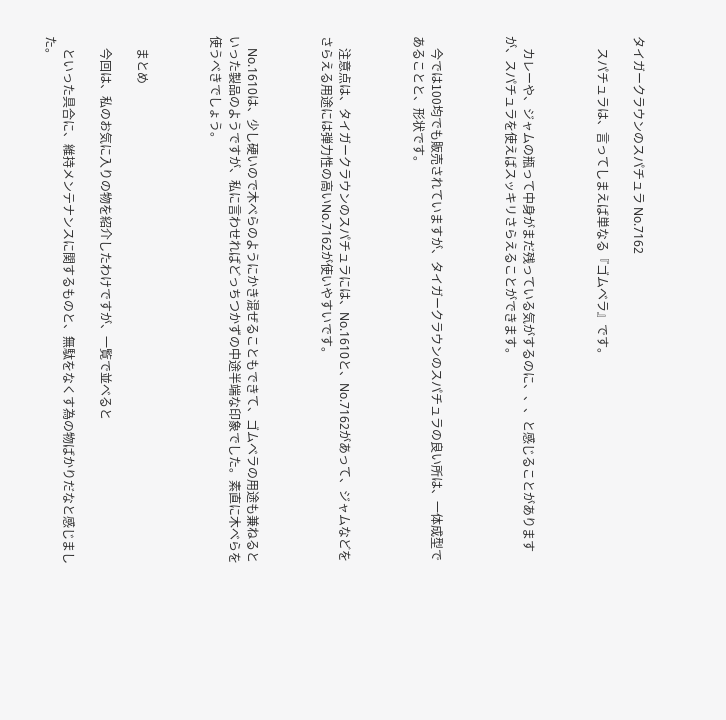タイガークラウンのスパチュラ No.7162

    スパチュラは、言ってしまえば単なる『ゴムベラ』です。



    カレーや、ジャムの瓶って中身がまだ残っている気がするのに、、、と感じることがありますが、スパチュラを使えばスッキリさらえることができます。



    今では100均でも販売されていますが、タイガークラウンのスパチュラの良い所は、一体成型であることと、形状です。



    注意点は、タイガークラウンのスパチュラには、No.1610と、No.7162があって、ジャムなどをさらえる用途には弾力性の高いNo.7162が使いやすいです。



    No.1610は、少し硬いので木べらのようにかき混ぜることもできて、ゴムベラの用途も兼ねるといった製品のようですが、私に言わせればどっちつかずの中途半端な印象でした。素直に木べらを使うべきでしょう。



    まとめ

    今回は、私のお気に入りの物を紹介したわけですが、一覧で並べると

    といった具合に、維持メンテナンスに関するものと、無駄をなくす為の物ばかりだなと感じました。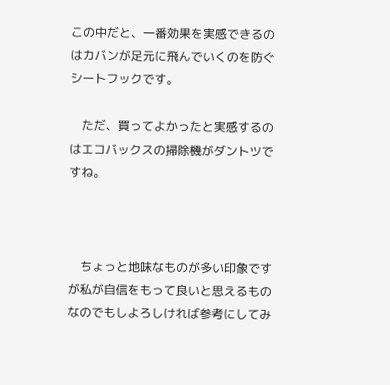この中だと、一番効果を実感できるのはカバンが足元に飛んでいくのを防ぐシートフックです。

    ただ、買ってよかったと実感するのはエコバックスの掃除機がダントツですね。



    ちょっと地味なものが多い印象ですが私が自信をもって良いと思えるものなのでもしよろしければ参考にしてみ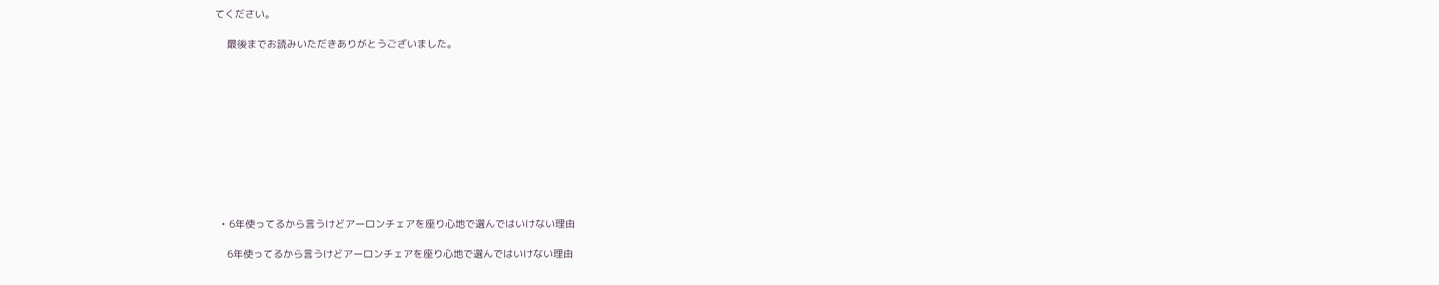てください。

    最後までお読みいただきありがとうございました。











  • 6年使ってるから言うけどアーロンチェアを座り心地で選んではいけない理由

    6年使ってるから言うけどアーロンチェアを座り心地で選んではいけない理由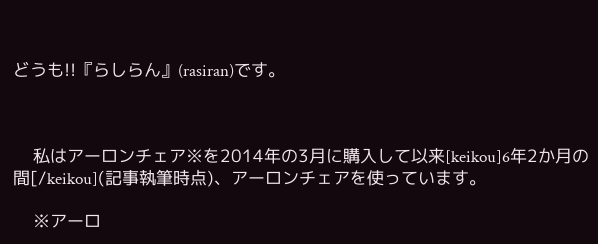どうも!!『らしらん』(rasiran)です。



    私はアーロンチェア※を2014年の3月に購入して以来[keikou]6年2か月の間[/keikou](記事執筆時点)、アーロンチェアを使っています。

    ※アーロ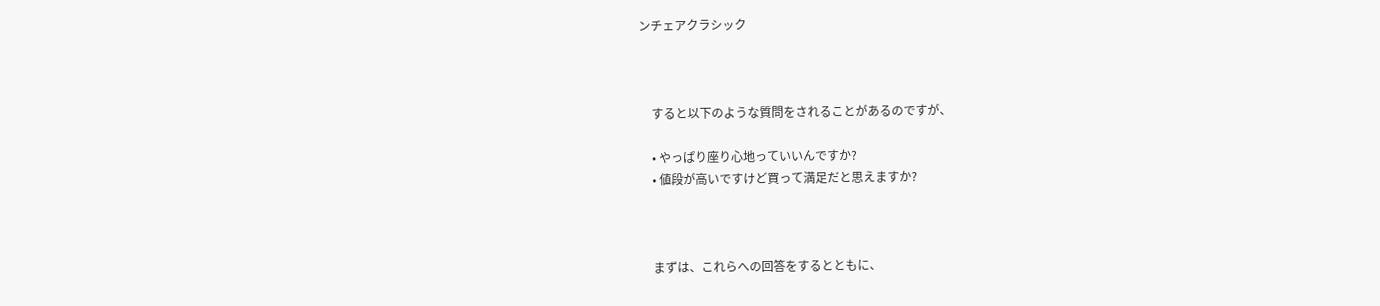ンチェアクラシック



    すると以下のような質問をされることがあるのですが、

    • やっぱり座り心地っていいんですか?
    • 値段が高いですけど買って満足だと思えますか?



    まずは、これらへの回答をするとともに、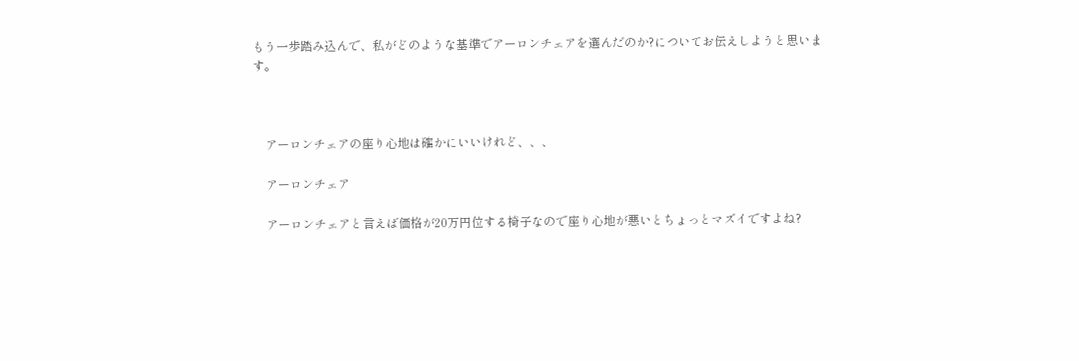もう一歩踏み込んで、私がどのような基準でアーロンチェアを選んだのか?についてお伝えしようと思います。



    アーロンチェアの座り心地は確かにいいけれど、、、

    アーロンチェア

    アーロンチェアと言えば価格が20万円位する椅子なので座り心地が悪いとちょっとマズイですよね?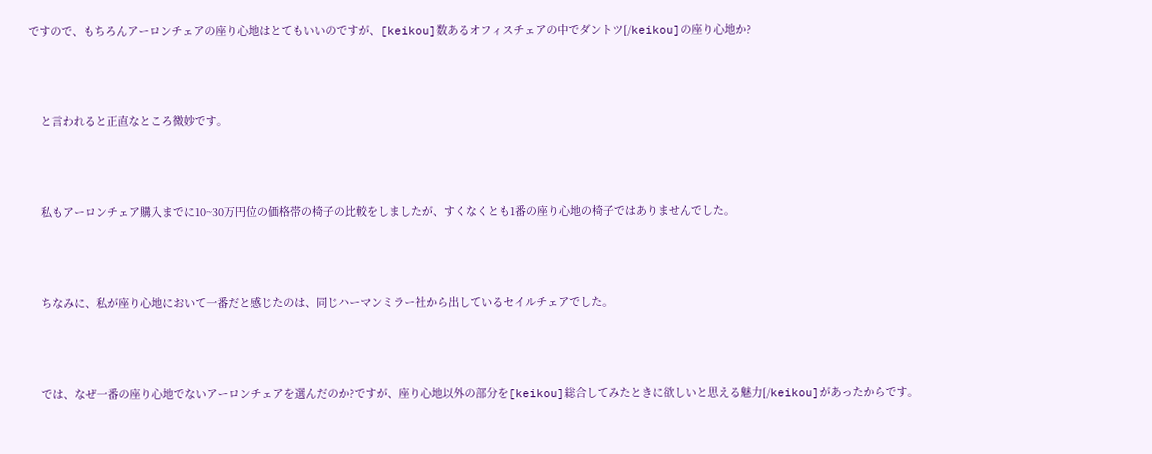ですので、もちろんアーロンチェアの座り心地はとてもいいのですが、[keikou]数あるオフィスチェアの中でダントツ[/keikou]の座り心地か?



    と言われると正直なところ微妙です。



    私もアーロンチェア購入までに10~30万円位の価格帯の椅子の比較をしましたが、すくなくとも1番の座り心地の椅子ではありませんでした。



    ちなみに、私が座り心地において一番だと感じたのは、同じハーマンミラー社から出しているセイルチェアでした。



    では、なぜ一番の座り心地でないアーロンチェアを選んだのか?ですが、座り心地以外の部分を[keikou]総合してみたときに欲しいと思える魅力[/keikou]があったからです。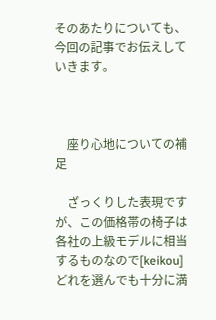そのあたりについても、今回の記事でお伝えしていきます。



    座り心地についての補足

    ざっくりした表現ですが、この価格帯の椅子は各社の上級モデルに相当するものなので[keikou]どれを選んでも十分に満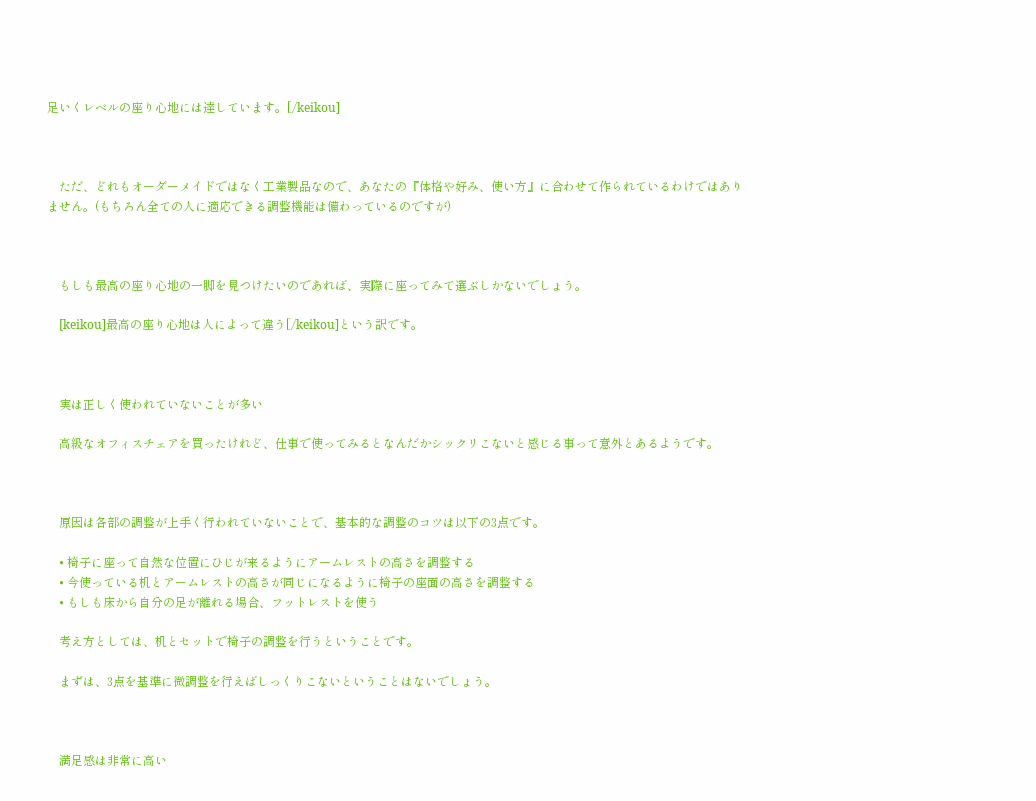足いくレベルの座り心地には達しています。[/keikou]



    ただ、どれもオーダーメイドではなく工業製品なので、あなたの『体格や好み、使い方』に合わせて作られているわけではありません。(もちろん全ての人に適応できる調整機能は備わっているのですが)



    もしも最高の座り心地の一脚を見つけたいのであれば、実際に座ってみて選ぶしかないでしょう。

    [keikou]最高の座り心地は人によって違う[/keikou]という訳です。



    実は正しく使われていないことが多い

    高級なオフィスチェアを買ったけれど、仕事で使ってみるとなんだかシックリこないと感じる事って意外とあるようです。



    原因は各部の調整が上手く行われていないことで、基本的な調整のコツは以下の3点です。

    • 椅子に座って自然な位置にひじが来るようにアームレストの高さを調整する
    • 今使っている机とアームレストの高さが同じになるように椅子の座面の高さを調整する
    • もしも床から自分の足が離れる場合、フットレストを使う

    考え方としては、机とセットで椅子の調整を行うということです。

    まずは、3点を基準に微調整を行えばしっくりこないということはないでしょう。



    満足感は非常に高い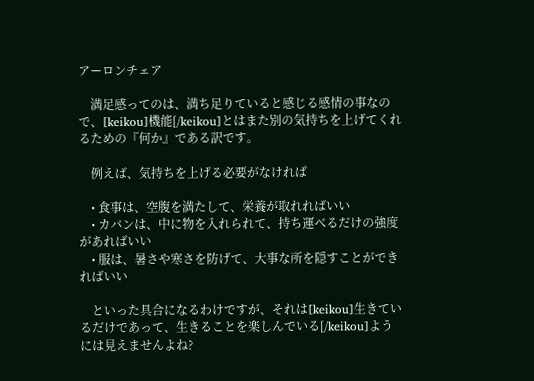アーロンチェア

    満足感ってのは、満ち足りていると感じる感情の事なので、[keikou]機能[/keikou]とはまた別の気持ちを上げてくれるための『何か』である訳です。

    例えば、気持ちを上げる必要がなければ

    • 食事は、空腹を満たして、栄養が取れればいい
    • カバンは、中に物を入れられて、持ち運べるだけの強度があればいい
    • 服は、暑さや寒さを防げて、大事な所を隠すことができればいい

    といった具合になるわけですが、それは[keikou]生きているだけであって、生きることを楽しんでいる[/keikou]ようには見えませんよね?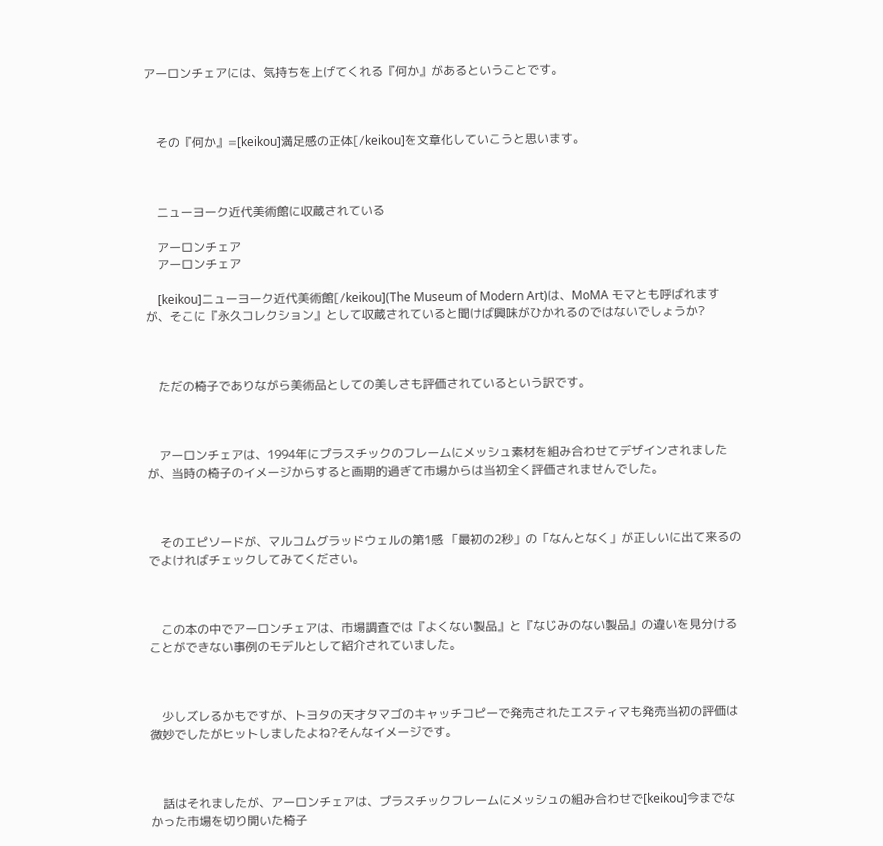アーロンチェアには、気持ちを上げてくれる『何か』があるということです。



    その『何か』=[keikou]満足感の正体[/keikou]を文章化していこうと思います。



    ニューヨーク近代美術館に収蔵されている

    アーロンチェア
    アーロンチェア

    [keikou]ニューヨーク近代美術館[/keikou](The Museum of Modern Art)は、MoMA モマとも呼ばれますが、そこに『永久コレクション』として収蔵されていると聞けば興味がひかれるのではないでしょうか?



    ただの椅子でありながら美術品としての美しさも評価されているという訳です。



    アーロンチェアは、1994年にプラスチックのフレームにメッシュ素材を組み合わせてデザインされましたが、当時の椅子のイメージからすると画期的過ぎて市場からは当初全く評価されませんでした。



    そのエピソードが、マルコムグラッドウェルの第1感 「最初の2秒」の「なんとなく」が正しいに出て来るのでよければチェックしてみてください。



    この本の中でアーロンチェアは、市場調査では『よくない製品』と『なじみのない製品』の違いを見分けることができない事例のモデルとして紹介されていました。



    少しズレるかもですが、トヨタの天才タマゴのキャッチコピーで発売されたエスティマも発売当初の評価は微妙でしたがヒットしましたよね?そんなイメージです。



    話はそれましたが、アーロンチェアは、プラスチックフレームにメッシュの組み合わせで[keikou]今までなかった市場を切り開いた椅子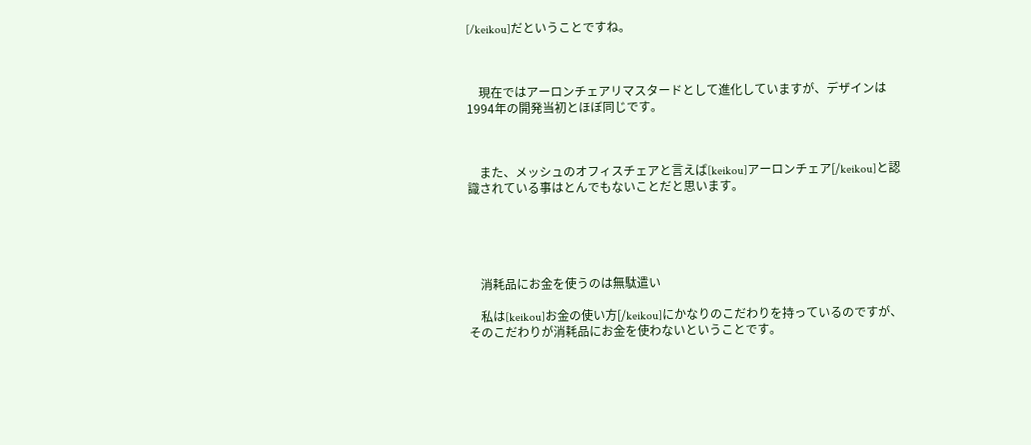[/keikou]だということですね。



    現在ではアーロンチェアリマスタードとして進化していますが、デザインは1994年の開発当初とほぼ同じです。



    また、メッシュのオフィスチェアと言えば[keikou]アーロンチェア[/keikou]と認識されている事はとんでもないことだと思います。





    消耗品にお金を使うのは無駄遣い

    私は[keikou]お金の使い方[/keikou]にかなりのこだわりを持っているのですが、そのこだわりが消耗品にお金を使わないということです。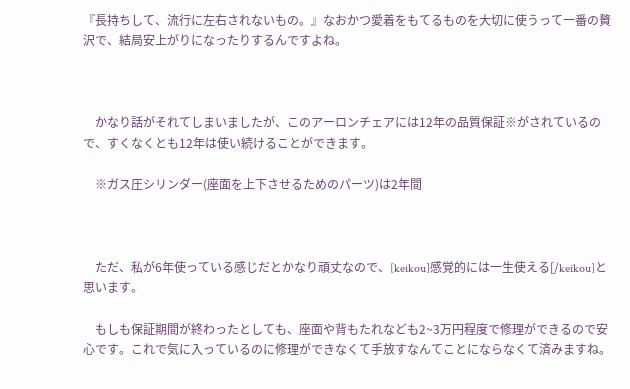『長持ちして、流行に左右されないもの。』なおかつ愛着をもてるものを大切に使うって一番の贅沢で、結局安上がりになったりするんですよね。



    かなり話がそれてしまいましたが、このアーロンチェアには12年の品質保証※がされているので、すくなくとも12年は使い続けることができます。

    ※ガス圧シリンダー(座面を上下させるためのパーツ)は2年間



    ただ、私が6年使っている感じだとかなり頑丈なので、[keikou]感覚的には一生使える[/keikou]と思います。

    もしも保証期間が終わったとしても、座面や背もたれなども2~3万円程度で修理ができるので安心です。これで気に入っているのに修理ができなくて手放すなんてことにならなくて済みますね。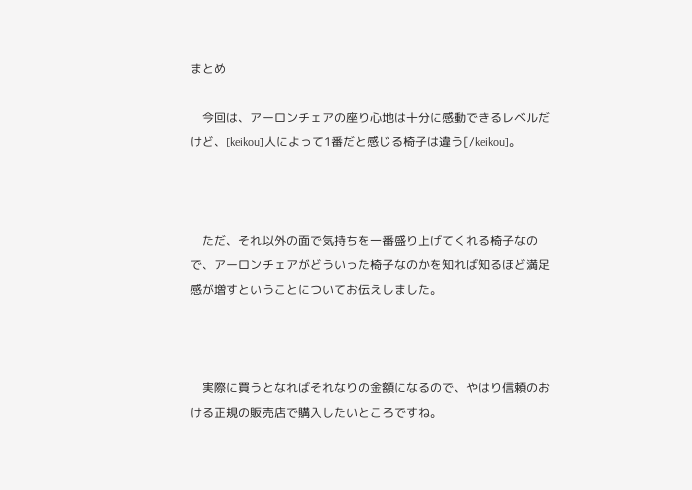まとめ

    今回は、アーロンチェアの座り心地は十分に感動できるレベルだけど、[keikou]人によって1番だと感じる椅子は違う[/keikou]。



    ただ、それ以外の面で気持ちを一番盛り上げてくれる椅子なので、アーロンチェアがどういった椅子なのかを知れば知るほど満足感が増すということについてお伝えしました。



    実際に買うとなればそれなりの金額になるので、やはり信頼のおける正規の販売店で購入したいところですね。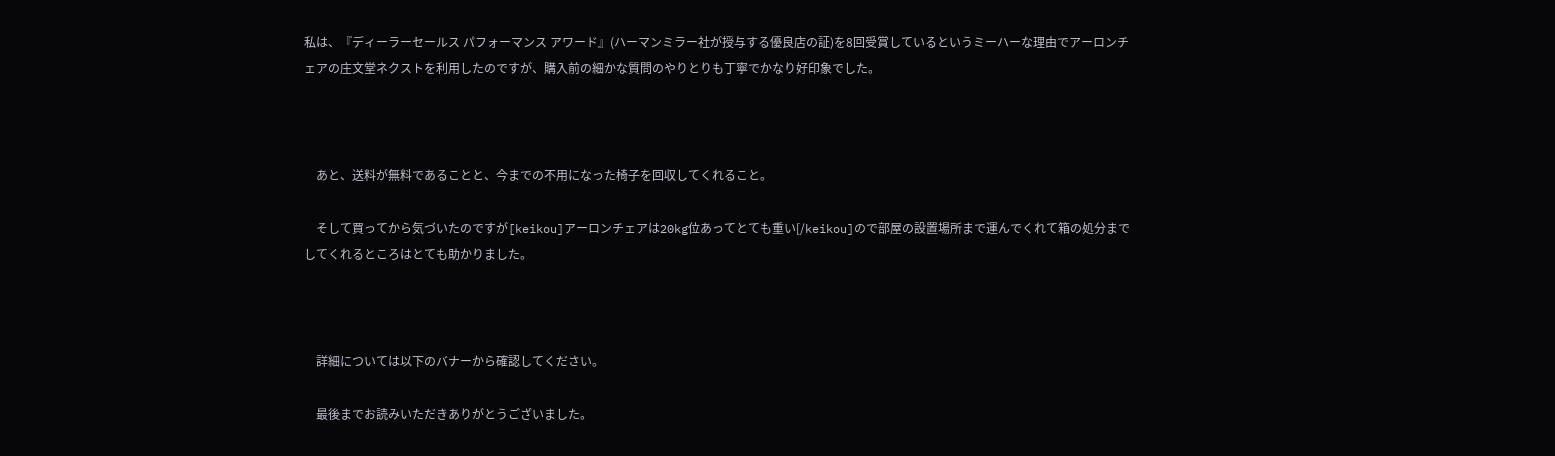私は、『ディーラーセールス パフォーマンス アワード』(ハーマンミラー社が授与する優良店の証)を8回受賞しているというミーハーな理由でアーロンチェアの庄文堂ネクストを利用したのですが、購入前の細かな質問のやりとりも丁寧でかなり好印象でした。



    あと、送料が無料であることと、今までの不用になった椅子を回収してくれること。

    そして買ってから気づいたのですが[keikou]アーロンチェアは20kg位あってとても重い[/keikou]ので部屋の設置場所まで運んでくれて箱の処分までしてくれるところはとても助かりました。



    詳細については以下のバナーから確認してください。

    最後までお読みいただきありがとうございました。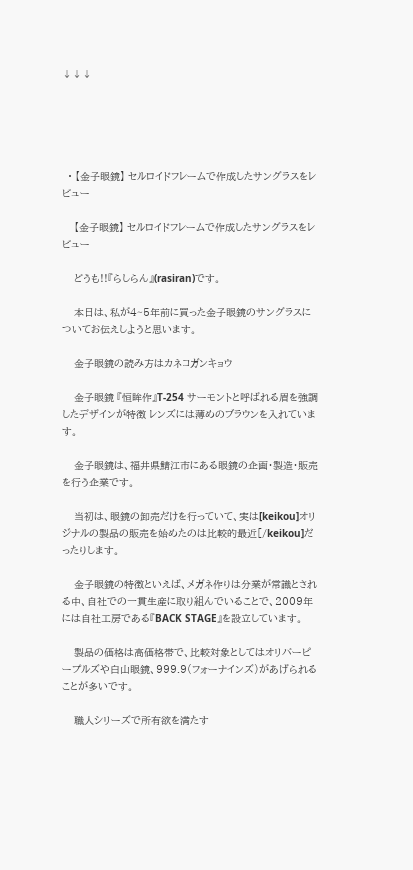↓↓↓





  • 【金子眼鏡】 セルロイドフレームで作成したサングラスをレビュー

    【金子眼鏡】 セルロイドフレームで作成したサングラスをレビュー

    どうも!!『らしらん』(rasiran)です。

    本日は、私が4~5年前に買った金子眼鏡のサングラスについてお伝えしようと思います。

    金子眼鏡の読み方はカネコガンキョウ

    金子眼鏡 『恒眸作』T-254 サーモントと呼ばれる眉を強調したデザインが特徴 レンズには薄めのブラウンを入れています。

    金子眼鏡は、福井県鯖江市にある眼鏡の企画・製造・販売を行う企業です。

    当初は、眼鏡の卸売だけを行っていて、実は[keikou]オリジナルの製品の販売を始めたのは比較的最近[/keikou]だったりします。

    金子眼鏡の特徴といえば、メガネ作りは分業が常識とされる中、自社での一貫生産に取り組んでいることで、2009年には自社工房である『BACK STAGE』を設立しています。

    製品の価格は高価格帯で、比較対象としてはオリバーピープルズや白山眼鏡、999.9(フォーナインズ)があげられることが多いです。

    職人シリーズで所有欲を満たす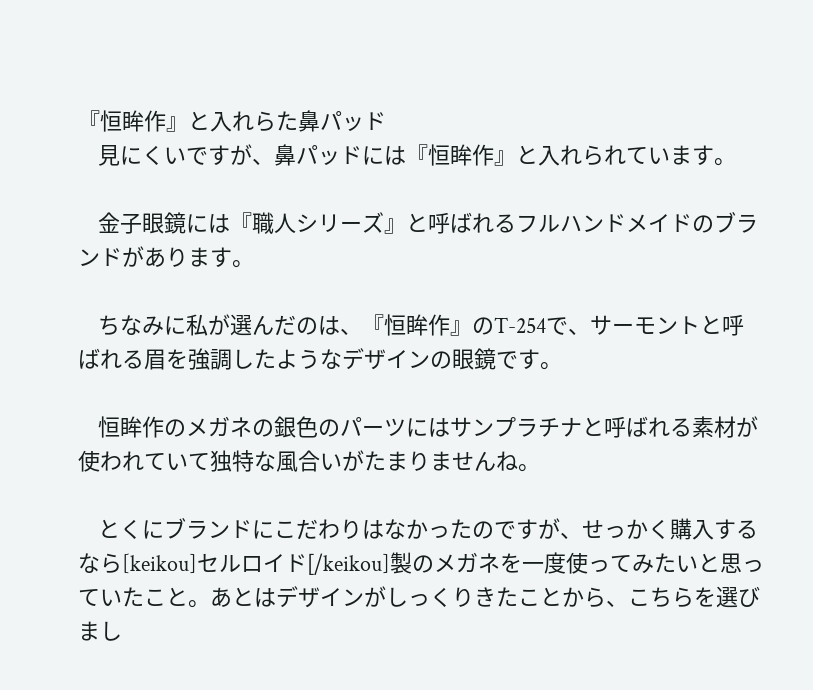『恒眸作』と入れらた鼻パッド
    見にくいですが、鼻パッドには『恒眸作』と入れられています。

    金子眼鏡には『職人シリーズ』と呼ばれるフルハンドメイドのブランドがあります。

    ちなみに私が選んだのは、『恒眸作』のT-254で、サーモントと呼ばれる眉を強調したようなデザインの眼鏡です。

    恒眸作のメガネの銀色のパーツにはサンプラチナと呼ばれる素材が使われていて独特な風合いがたまりませんね。

    とくにブランドにこだわりはなかったのですが、せっかく購入するなら[keikou]セルロイド[/keikou]製のメガネを一度使ってみたいと思っていたこと。あとはデザインがしっくりきたことから、こちらを選びまし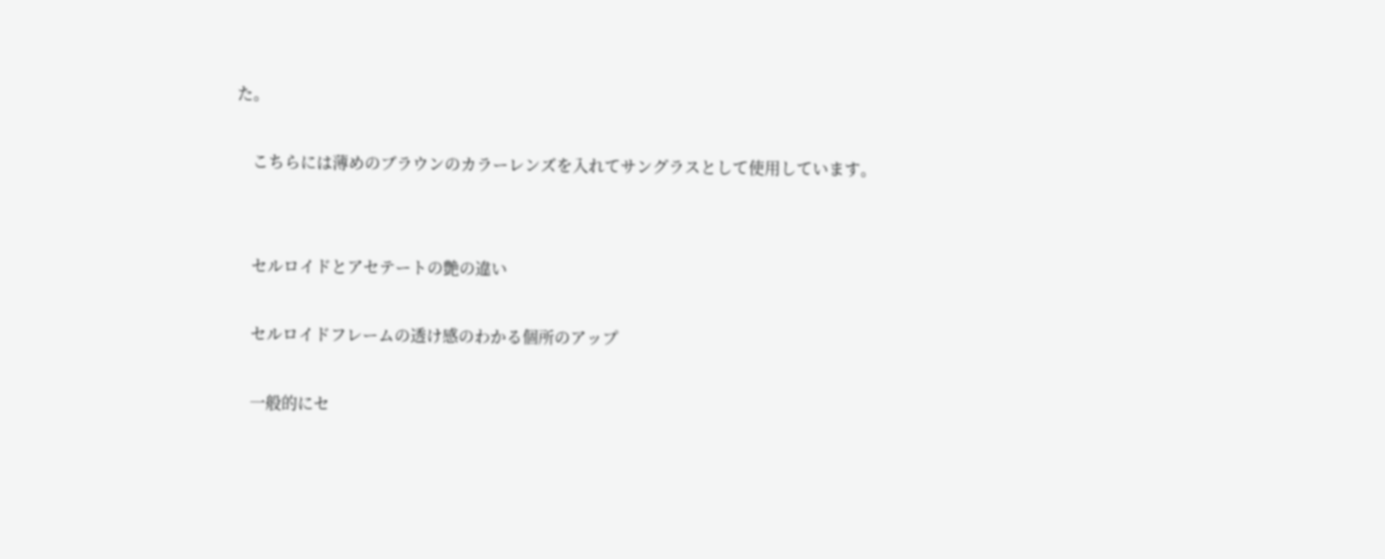た。

    こちらには薄めのブラウンのカラーレンズを入れてサングラスとして使用しています。


    セルロイドとアセテートの艶の違い

    セルロイドフレームの透け感のわかる個所のアップ

    一般的にセ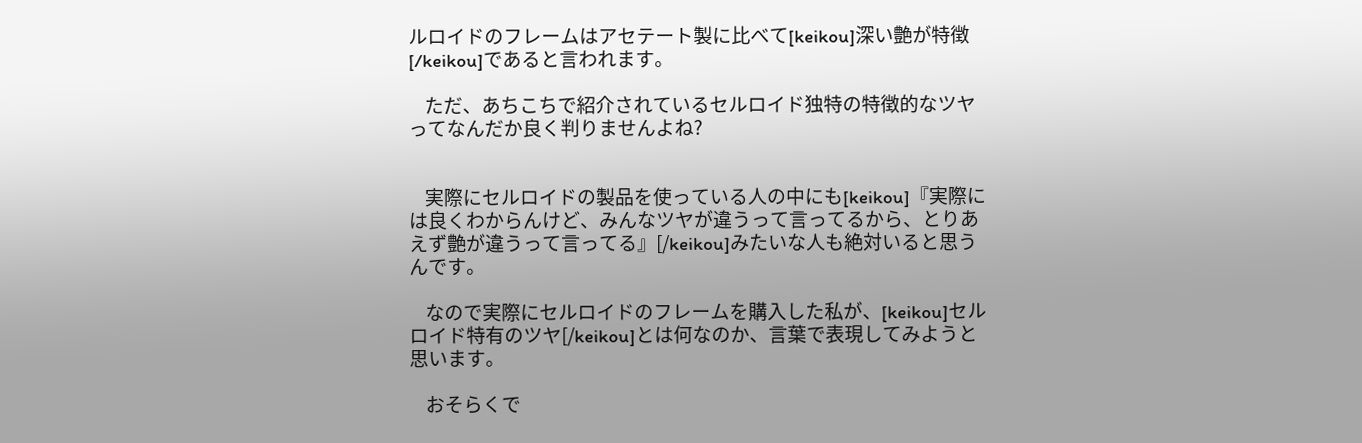ルロイドのフレームはアセテート製に比べて[keikou]深い艶が特徴[/keikou]であると言われます。

    ただ、あちこちで紹介されているセルロイド独特の特徴的なツヤってなんだか良く判りませんよね?


    実際にセルロイドの製品を使っている人の中にも[keikou]『実際には良くわからんけど、みんなツヤが違うって言ってるから、とりあえず艶が違うって言ってる』[/keikou]みたいな人も絶対いると思うんです。

    なので実際にセルロイドのフレームを購入した私が、[keikou]セルロイド特有のツヤ[/keikou]とは何なのか、言葉で表現してみようと思います。

    おそらくで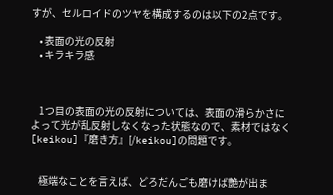すが、セルロイドのツヤを構成するのは以下の2点です。

    • 表面の光の反射
    • キラキラ感



    1つ目の表面の光の反射については、表面の滑らかさによって光が乱反射しなくなった状態なので、素材ではなく[keikou]『磨き方』[/keikou]の問題です。


    極端なことを言えば、どろだんごも磨けば艶が出ま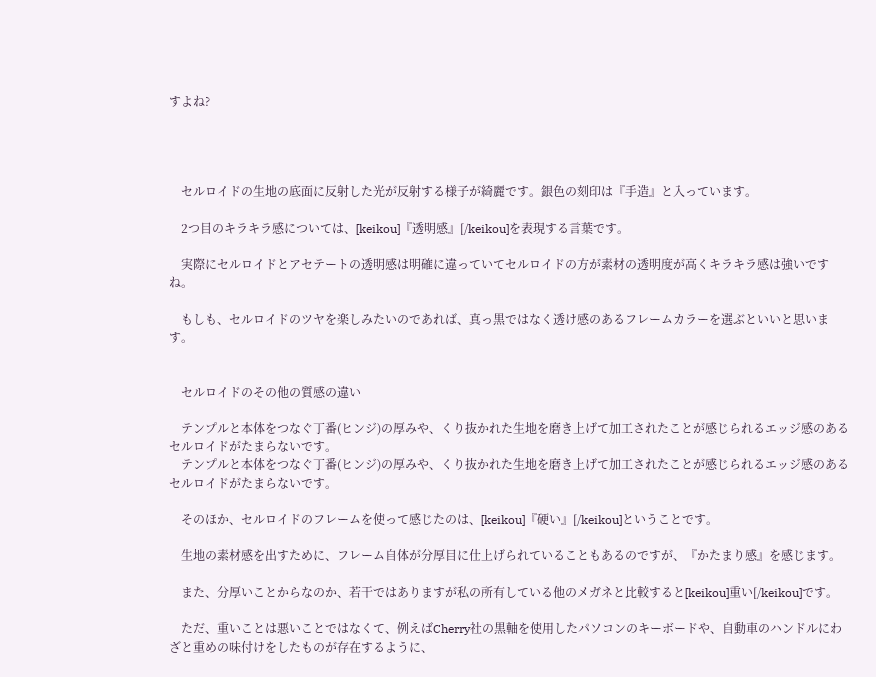すよね?




    セルロイドの生地の底面に反射した光が反射する様子が綺麗です。銀色の刻印は『手造』と入っています。

    2つ目のキラキラ感については、[keikou]『透明感』[/keikou]を表現する言葉です。

    実際にセルロイドとアセテートの透明感は明確に違っていてセルロイドの方が素材の透明度が高くキラキラ感は強いですね。

    もしも、セルロイドのツヤを楽しみたいのであれば、真っ黒ではなく透け感のあるフレームカラーを選ぶといいと思います。


    セルロイドのその他の質感の違い

    テンプルと本体をつなぐ丁番(ヒンジ)の厚みや、くり抜かれた生地を磨き上げて加工されたことが感じられるエッジ感のあるセルロイドがたまらないです。
    テンプルと本体をつなぐ丁番(ヒンジ)の厚みや、くり抜かれた生地を磨き上げて加工されたことが感じられるエッジ感のあるセルロイドがたまらないです。

    そのほか、セルロイドのフレームを使って感じたのは、[keikou]『硬い』[/keikou]ということです。

    生地の素材感を出すために、フレーム自体が分厚目に仕上げられていることもあるのですが、『かたまり感』を感じます。

    また、分厚いことからなのか、若干ではありますが私の所有している他のメガネと比較すると[keikou]重い[/keikou]です。

    ただ、重いことは悪いことではなくて、例えばCherry社の黒軸を使用したパソコンのキーボードや、自動車のハンドルにわざと重めの味付けをしたものが存在するように、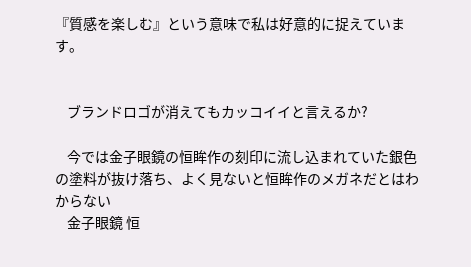『質感を楽しむ』という意味で私は好意的に捉えています。


    ブランドロゴが消えてもカッコイイと言えるか?

    今では金子眼鏡の恒眸作の刻印に流し込まれていた銀色の塗料が抜け落ち、よく見ないと恒眸作のメガネだとはわからない
    金子眼鏡 恒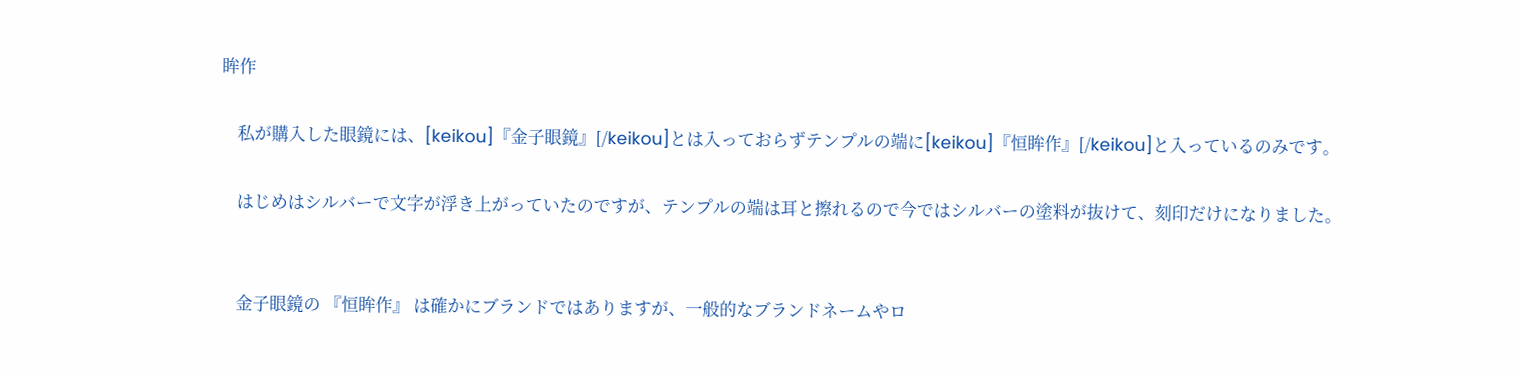眸作

    私が購入した眼鏡には、[keikou]『金子眼鏡』[/keikou]とは入っておらずテンプルの端に[keikou]『恒眸作』[/keikou]と入っているのみです。

    はじめはシルバーで文字が浮き上がっていたのですが、テンプルの端は耳と擦れるので今ではシルバーの塗料が抜けて、刻印だけになりました。


    金子眼鏡の 『恒眸作』 は確かにブランドではありますが、一般的なブランドネームやロ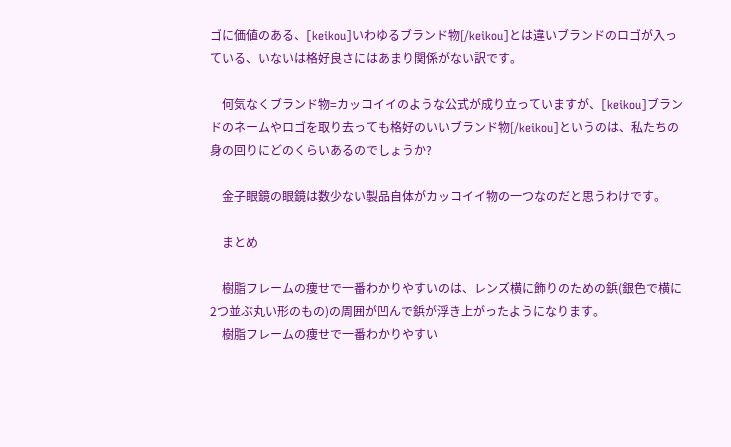ゴに価値のある、[keikou]いわゆるブランド物[/keikou]とは違いブランドのロゴが入っている、いないは格好良さにはあまり関係がない訳です。

    何気なくブランド物=カッコイイのような公式が成り立っていますが、[keikou]ブランドのネームやロゴを取り去っても格好のいいブランド物[/keikou]というのは、私たちの身の回りにどのくらいあるのでしょうか?

    金子眼鏡の眼鏡は数少ない製品自体がカッコイイ物の一つなのだと思うわけです。

    まとめ

    樹脂フレームの痩せで一番わかりやすいのは、レンズ横に飾りのための鋲(銀色で横に2つ並ぶ丸い形のもの)の周囲が凹んで鋲が浮き上がったようになります。
    樹脂フレームの痩せで一番わかりやすい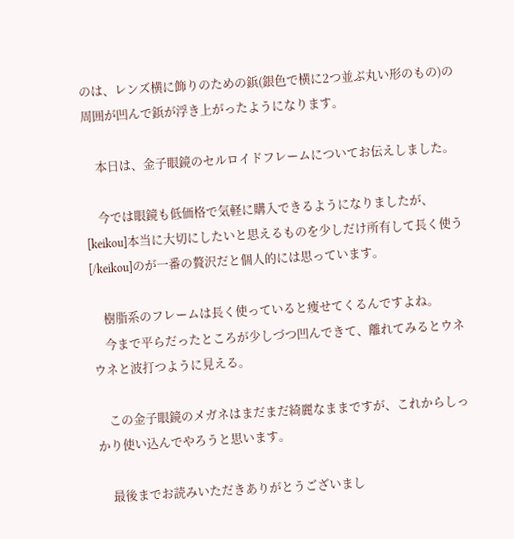のは、レンズ横に飾りのための鋲(銀色で横に2つ並ぶ丸い形のもの)の周囲が凹んで鋲が浮き上がったようになります。

    本日は、金子眼鏡のセルロイドフレームについてお伝えしました。

    今では眼鏡も低価格で気軽に購入できるようになりましたが、[keikou]本当に大切にしたいと思えるものを少しだけ所有して長く使う[/keikou]のが一番の贅沢だと個人的には思っています。

    樹脂系のフレームは長く使っていると痩せてくるんですよね。
    今まで平らだったところが少しづつ凹んできて、離れてみるとウネウネと波打つように見える。

    この金子眼鏡のメガネはまだまだ綺麗なままですが、これからしっかり使い込んでやろうと思います。

    最後までお読みいただきありがとうございまし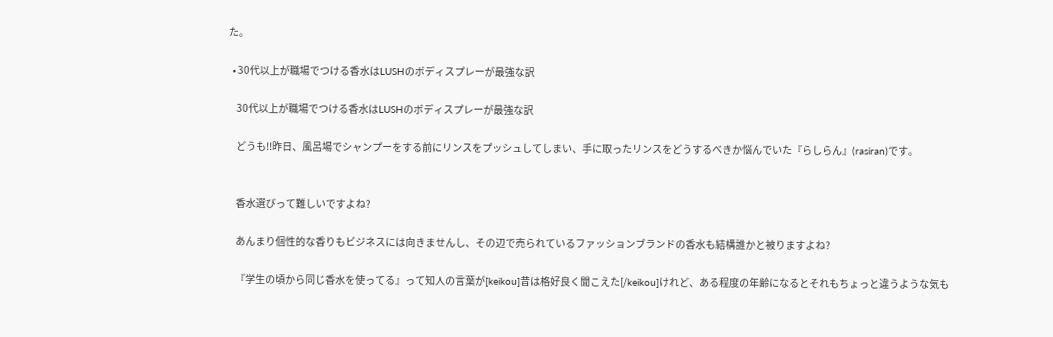た。

  • 30代以上が職場でつける香水はLUSHのボディスプレーが最強な訳

    30代以上が職場でつける香水はLUSHのボディスプレーが最強な訳

    どうも!!昨日、風呂場でシャンプーをする前にリンスをプッシュしてしまい、手に取ったリンスをどうするべきか悩んでいた『らしらん』(rasiran)です。


    香水選びって難しいですよね?

    あんまり個性的な香りもビジネスには向きませんし、その辺で売られているファッションブランドの香水も結構誰かと被りますよね?

    『学生の頃から同じ香水を使ってる』って知人の言葉が[keikou]昔は格好良く聞こえた[/keikou]けれど、ある程度の年齢になるとそれもちょっと違うような気も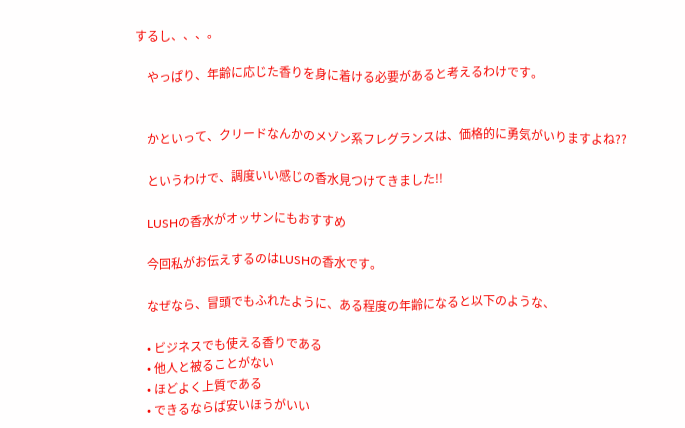するし、、、。

    やっぱり、年齢に応じた香りを身に着ける必要があると考えるわけです。


    かといって、クリードなんかのメゾン系フレグランスは、価格的に勇気がいりますよね??

    というわけで、調度いい感じの香水見つけてきました!!

    LUSHの香水がオッサンにもおすすめ

    今回私がお伝えするのはLUSHの香水です。

    なぜなら、冒頭でもふれたように、ある程度の年齢になると以下のような、

    • ビジネスでも使える香りである
    • 他人と被ることがない
    • ほどよく上質である
    • できるならば安いほうがいい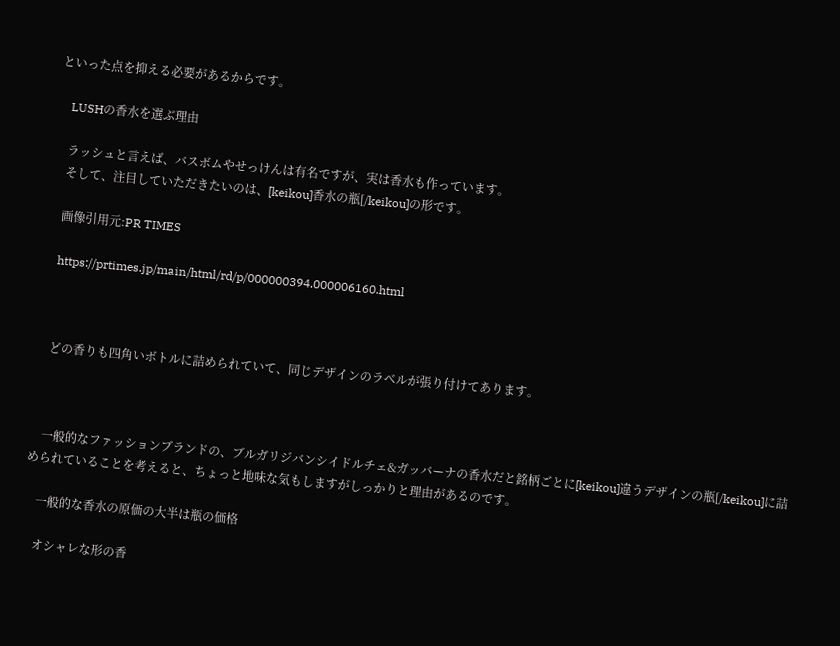といった点を抑える必要があるからです。

    LUSHの香水を選ぶ理由

    ラッシュと言えば、バスボムやせっけんは有名ですが、実は香水も作っています。
    そして、注目していただきたいのは、[keikou]香水の瓶[/keikou]の形です。

    画像引用元:PR TIMES

    https://prtimes.jp/main/html/rd/p/000000394.000006160.html



    どの香りも四角いボトルに詰められていて、同じデザインのラベルが張り付けてあります。



    一般的なファッションブランドの、ブルガリジバンシイドルチェ&ガッバーナの香水だと銘柄ごとに[keikou]違うデザインの瓶[/keikou]に詰められていることを考えると、ちょっと地味な気もしますがしっかりと理由があるのです。

    一般的な香水の原価の大半は瓶の価格

    オシャレな形の香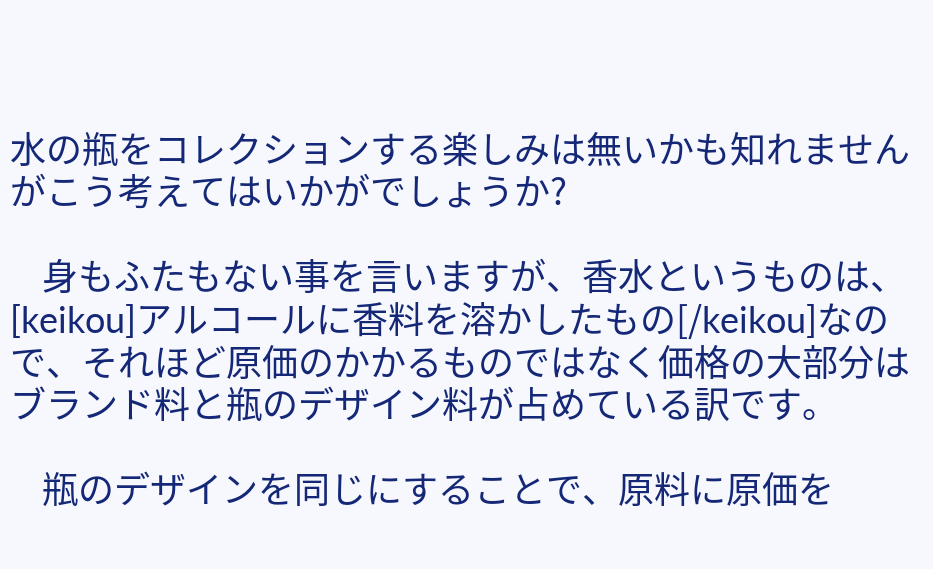水の瓶をコレクションする楽しみは無いかも知れませんがこう考えてはいかがでしょうか?

    身もふたもない事を言いますが、香水というものは、[keikou]アルコールに香料を溶かしたもの[/keikou]なので、それほど原価のかかるものではなく価格の大部分はブランド料と瓶のデザイン料が占めている訳です。

    瓶のデザインを同じにすることで、原料に原価を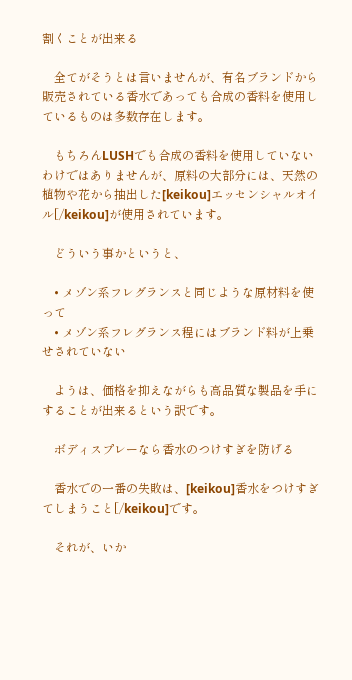割くことが出来る

    全てがそうとは言いませんが、有名ブランドから販売されている香水であっても合成の香料を使用しているものは多数存在します。

    もちろんLUSHでも合成の香料を使用していないわけではありませんが、原料の大部分には、天然の植物や花から抽出した[keikou]エッセンシャルオイル[/keikou]が使用されています。

    どういう事かというと、

    • メゾン系フレグランスと同じような原材料を使って
    • メゾン系フレグランス程にはブランド料が上乗せされていない

    ようは、価格を抑えながらも高品質な製品を手にすることが出来るという訳です。

    ボディスプレーなら香水のつけすぎを防げる

    香水での一番の失敗は、[keikou]香水をつけすぎてしまうこと[/keikou]です。

    それが、いか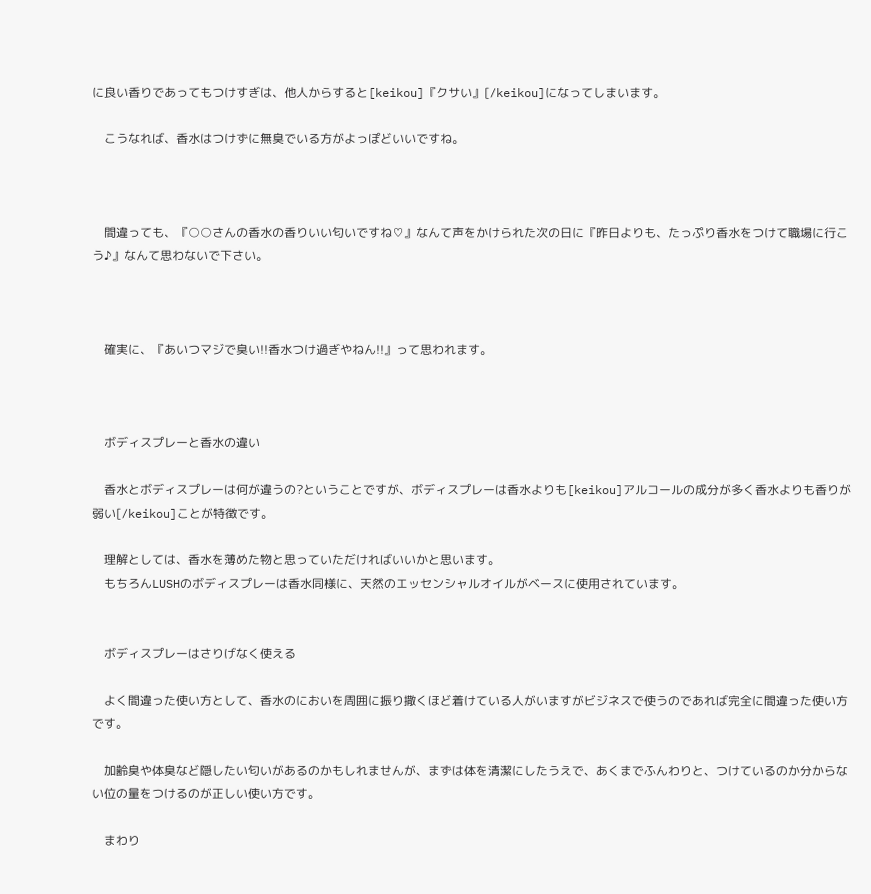に良い香りであってもつけすぎは、他人からすると[keikou]『クサい』[/keikou]になってしまいます。

    こうなれば、香水はつけずに無臭でいる方がよっぽどいいですね。



    間違っても、『○○さんの香水の香りいい匂いですね♡』なんて声をかけられた次の日に『昨日よりも、たっぷり香水をつけて職場に行こう♪』なんて思わないで下さい。



    確実に、『あいつマジで臭い!!香水つけ過ぎやねん!!』って思われます。



    ボディスプレーと香水の違い

    香水とボディスプレーは何が違うの?ということですが、ボディスプレーは香水よりも[keikou]アルコールの成分が多く香水よりも香りが弱い[/keikou]ことが特徴です。

    理解としては、香水を薄めた物と思っていただければいいかと思います。
    もちろんLUSHのボディスプレーは香水同様に、天然のエッセンシャルオイルがベースに使用されています。


    ボディスプレーはさりげなく使える

    よく間違った使い方として、香水のにおいを周囲に振り撒くほど着けている人がいますがビジネスで使うのであれば完全に間違った使い方です。

    加齢臭や体臭など隠したい匂いがあるのかもしれませんが、まずは体を清潔にしたうえで、あくまでふんわりと、つけているのか分からない位の量をつけるのが正しい使い方です。

    まわり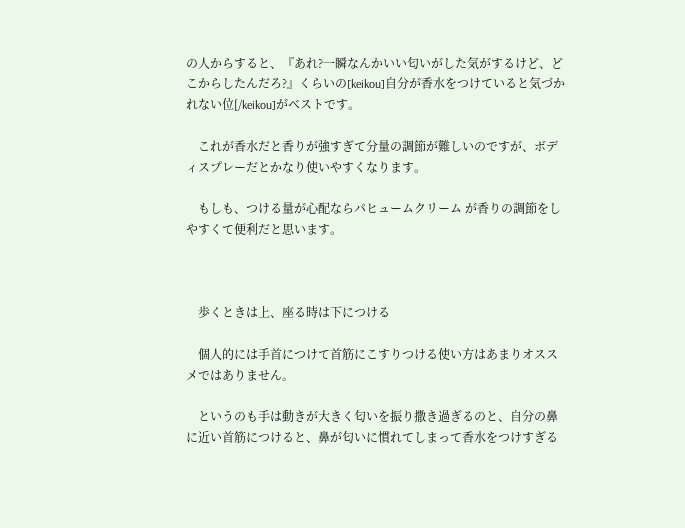の人からすると、『あれ?一瞬なんかいい匂いがした気がするけど、どこからしたんだろ?』くらいの[keikou]自分が香水をつけていると気づかれない位[/keikou]がベストです。

    これが香水だと香りが強すぎて分量の調節が難しいのですが、ボディスプレーだとかなり使いやすくなります。

    もしも、つける量が心配ならパヒュームクリーム が香りの調節をしやすくて便利だと思います。



    歩くときは上、座る時は下につける

    個人的には手首につけて首筋にこすりつける使い方はあまりオススメではありません。

    というのも手は動きが大きく匂いを振り撒き過ぎるのと、自分の鼻に近い首筋につけると、鼻が匂いに慣れてしまって香水をつけすぎる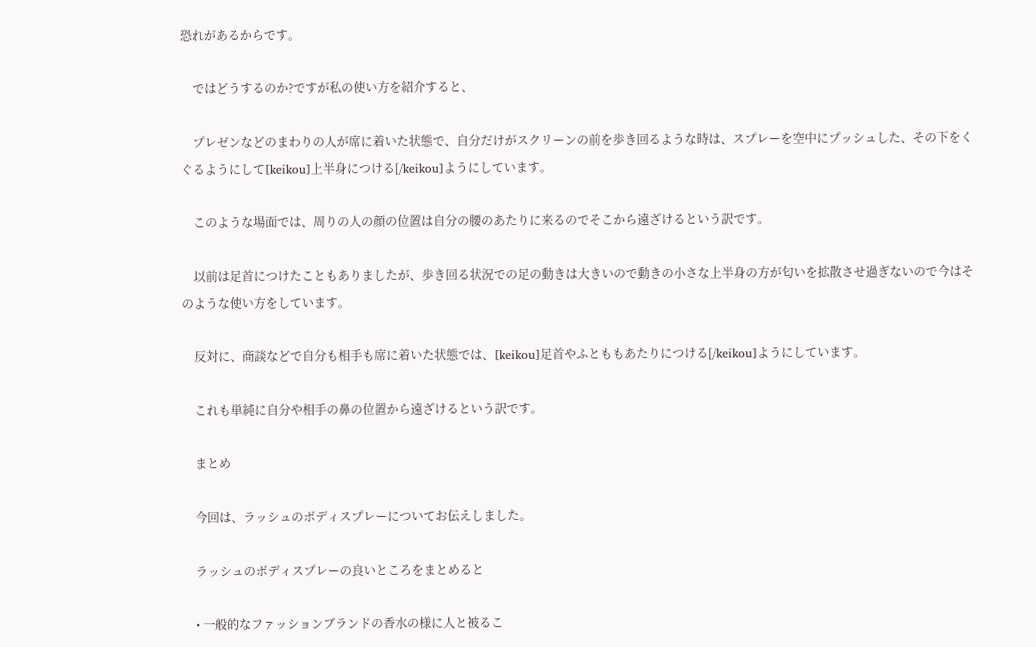恐れがあるからです。

    ではどうするのか?ですが私の使い方を紹介すると、

    プレゼンなどのまわりの人が席に着いた状態で、自分だけがスクリーンの前を歩き回るような時は、スプレーを空中にプッシュした、その下をくぐるようにして[keikou]上半身につける[/keikou]ようにしています。

    このような場面では、周りの人の顔の位置は自分の腰のあたりに来るのでそこから遠ざけるという訳です。

    以前は足首につけたこともありましたが、歩き回る状況での足の動きは大きいので動きの小さな上半身の方が匂いを拡散させ過ぎないので今はそのような使い方をしています。

    反対に、商談などで自分も相手も席に着いた状態では、[keikou]足首やふとももあたりにつける[/keikou]ようにしています。

    これも単純に自分や相手の鼻の位置から遠ざけるという訳です。

    まとめ

    今回は、ラッシュのボディスプレーについてお伝えしました。

    ラッシュのボディスプレーの良いところをまとめると

    • 一般的なファッションブランドの香水の様に人と被るこ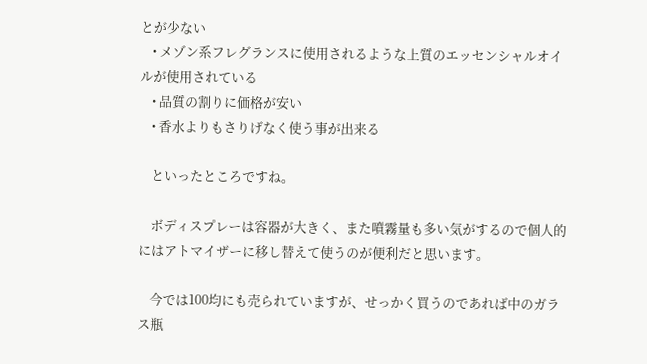とが少ない
    • メゾン系フレグランスに使用されるような上質のエッセンシャルオイルが使用されている
    • 品質の割りに価格が安い
    • 香水よりもさりげなく使う事が出来る

    といったところですね。

    ボディスプレーは容器が大きく、また噴霧量も多い気がするので個人的にはアトマイザーに移し替えて使うのが便利だと思います。

    今では100均にも売られていますが、せっかく買うのであれば中のガラス瓶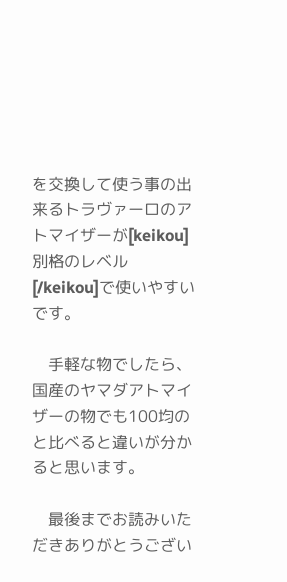を交換して使う事の出来るトラヴァーロのアトマイザーが[keikou]別格のレベル[/keikou]で使いやすいです。

    手軽な物でしたら、国産のヤマダアトマイザーの物でも100均のと比べると違いが分かると思います。

    最後までお読みいただきありがとうござい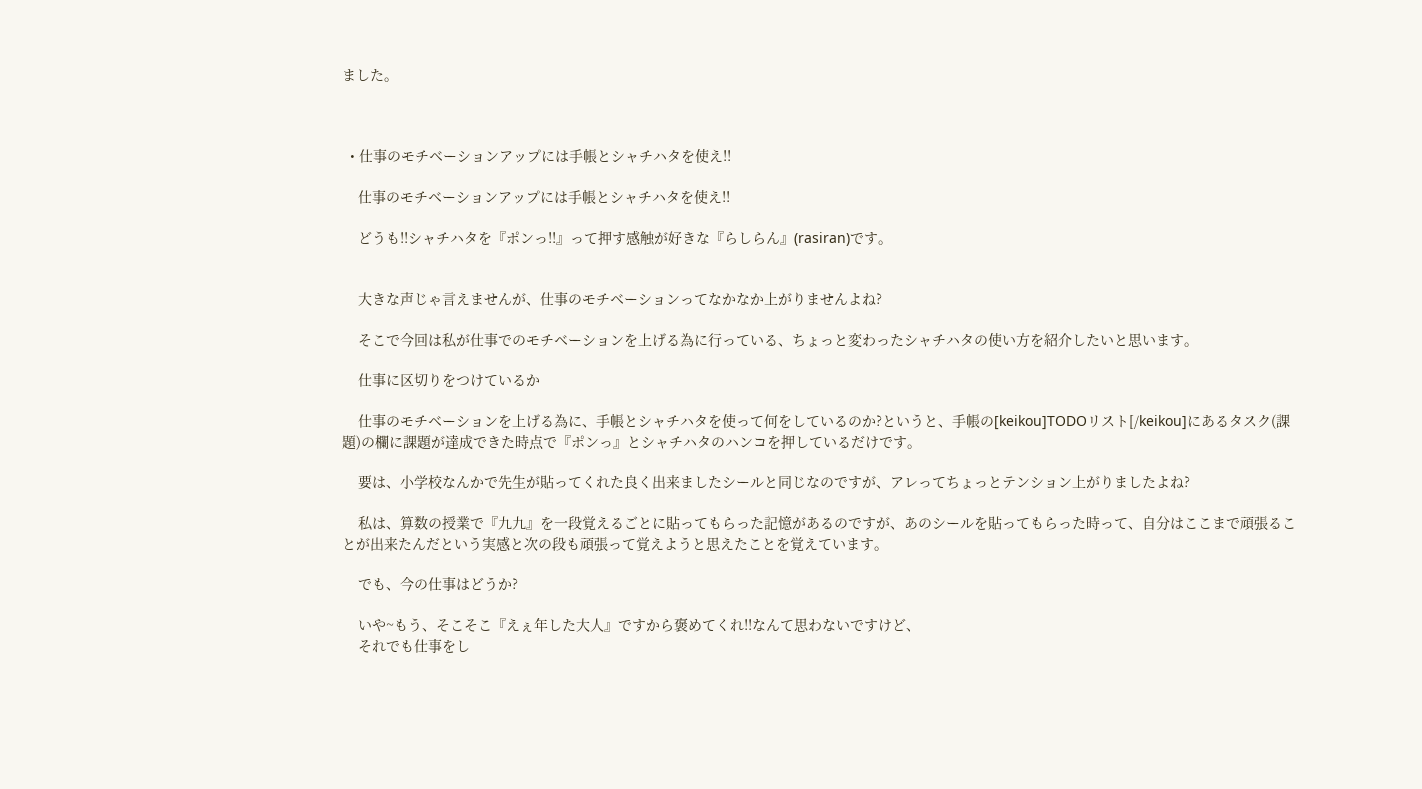ました。



  • 仕事のモチベーションアップには手帳とシャチハタを使え!!

    仕事のモチベーションアップには手帳とシャチハタを使え!!

    どうも!!シャチハタを『ポンっ!!』って押す感触が好きな『らしらん』(rasiran)です。


    大きな声じゃ言えませんが、仕事のモチベーションってなかなか上がりませんよね?

    そこで今回は私が仕事でのモチベーションを上げる為に行っている、ちょっと変わったシャチハタの使い方を紹介したいと思います。

    仕事に区切りをつけているか

    仕事のモチベーションを上げる為に、手帳とシャチハタを使って何をしているのか?というと、手帳の[keikou]TODOリスト[/keikou]にあるタスク(課題)の欄に課題が達成できた時点で『ポンっ』とシャチハタのハンコを押しているだけです。

    要は、小学校なんかで先生が貼ってくれた良く出来ましたシールと同じなのですが、アレってちょっとテンション上がりましたよね?

    私は、算数の授業で『九九』を一段覚えるごとに貼ってもらった記憶があるのですが、あのシールを貼ってもらった時って、自分はここまで頑張ることが出来たんだという実感と次の段も頑張って覚えようと思えたことを覚えています。

    でも、今の仕事はどうか?

    いや~もう、そこそこ『えぇ年した大人』ですから褒めてくれ!!なんて思わないですけど、
    それでも仕事をし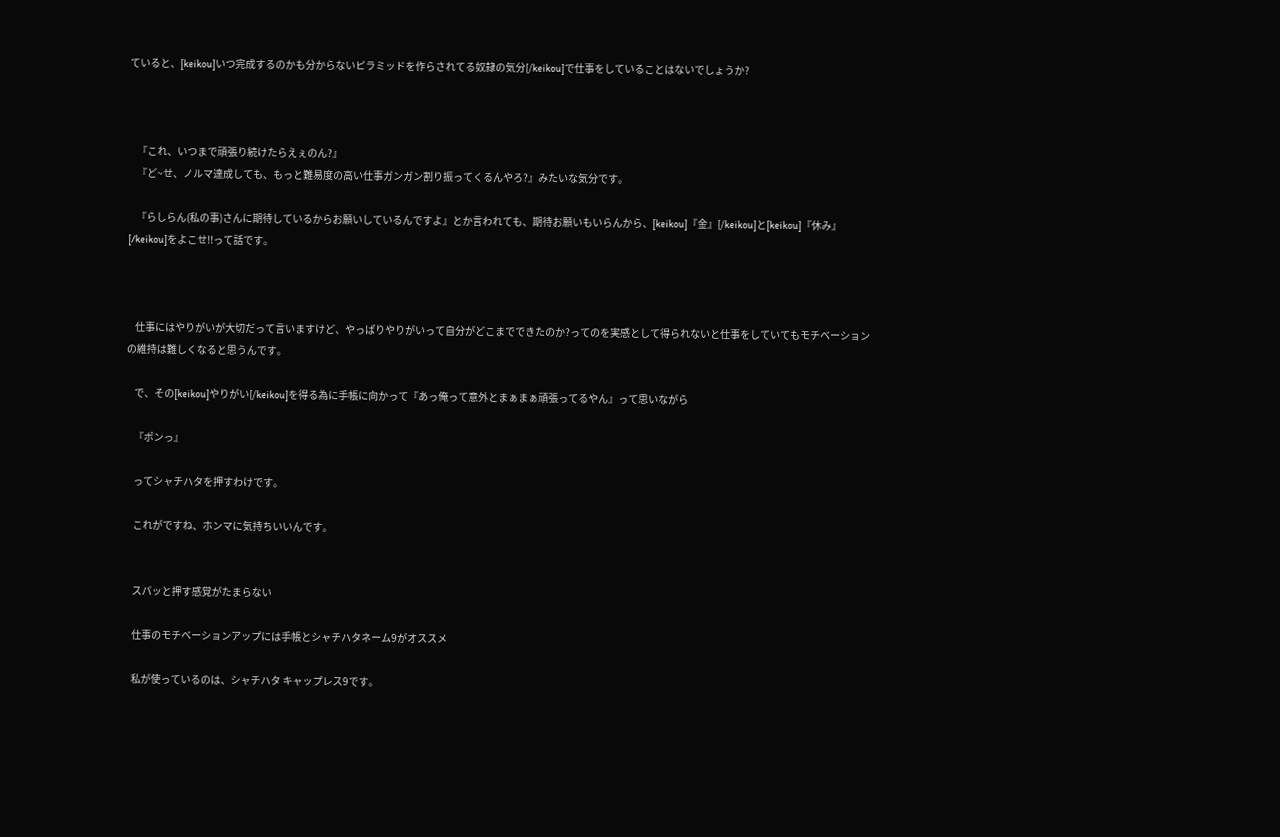ていると、[keikou]いつ完成するのかも分からないピラミッドを作らされてる奴隷の気分[/keikou]で仕事をしていることはないでしょうか?



    『これ、いつまで頑張り続けたらえぇのん?』
    『ど~せ、ノルマ達成しても、もっと難易度の高い仕事ガンガン割り振ってくるんやろ?』みたいな気分です。

    『らしらん(私の事)さんに期待しているからお願いしているんですよ』とか言われても、期待お願いもいらんから、[keikou]『金』[/keikou]と[keikou]『休み』[/keikou]をよこせ!!って話です。



    仕事にはやりがいが大切だって言いますけど、やっぱりやりがいって自分がどこまでできたのか?ってのを実感として得られないと仕事をしていてもモチベーションの維持は難しくなると思うんです。

    で、その[keikou]やりがい[/keikou]を得る為に手帳に向かって『あっ俺って意外とまぁまぁ頑張ってるやん』って思いながら

    『ポンっ』

    ってシャチハタを押すわけです。

    これがですね、ホンマに気持ちいいんです。


    スパッと押す感覚がたまらない

    仕事のモチベーションアップには手帳とシャチハタネーム9がオススメ

    私が使っているのは、シャチハタ キャップレス9です。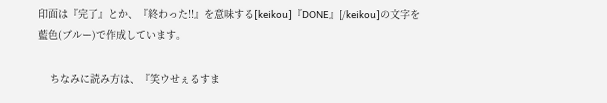印面は『完了』とか、『終わった!!』を意味する[keikou]『DONE』[/keikou]の文字を藍色(ブルー)で作成しています。

    ちなみに読み方は、『笑ウせぇるすま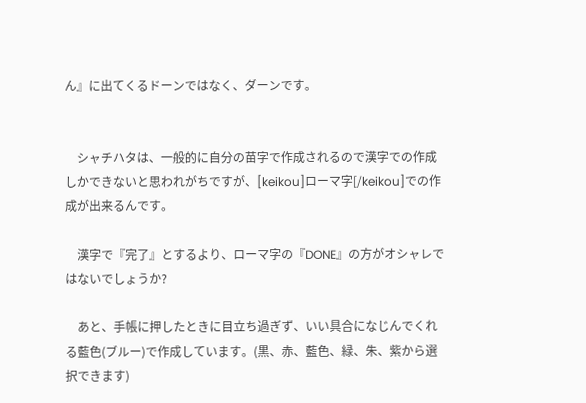ん』に出てくるドーンではなく、ダーンです。


    シャチハタは、一般的に自分の苗字で作成されるので漢字での作成しかできないと思われがちですが、[keikou]ローマ字[/keikou]での作成が出来るんです。

    漢字で『完了』とするより、ローマ字の『DONE』の方がオシャレではないでしょうか?

    あと、手帳に押したときに目立ち過ぎず、いい具合になじんでくれる藍色(ブルー)で作成しています。(黒、赤、藍色、緑、朱、紫から選択できます)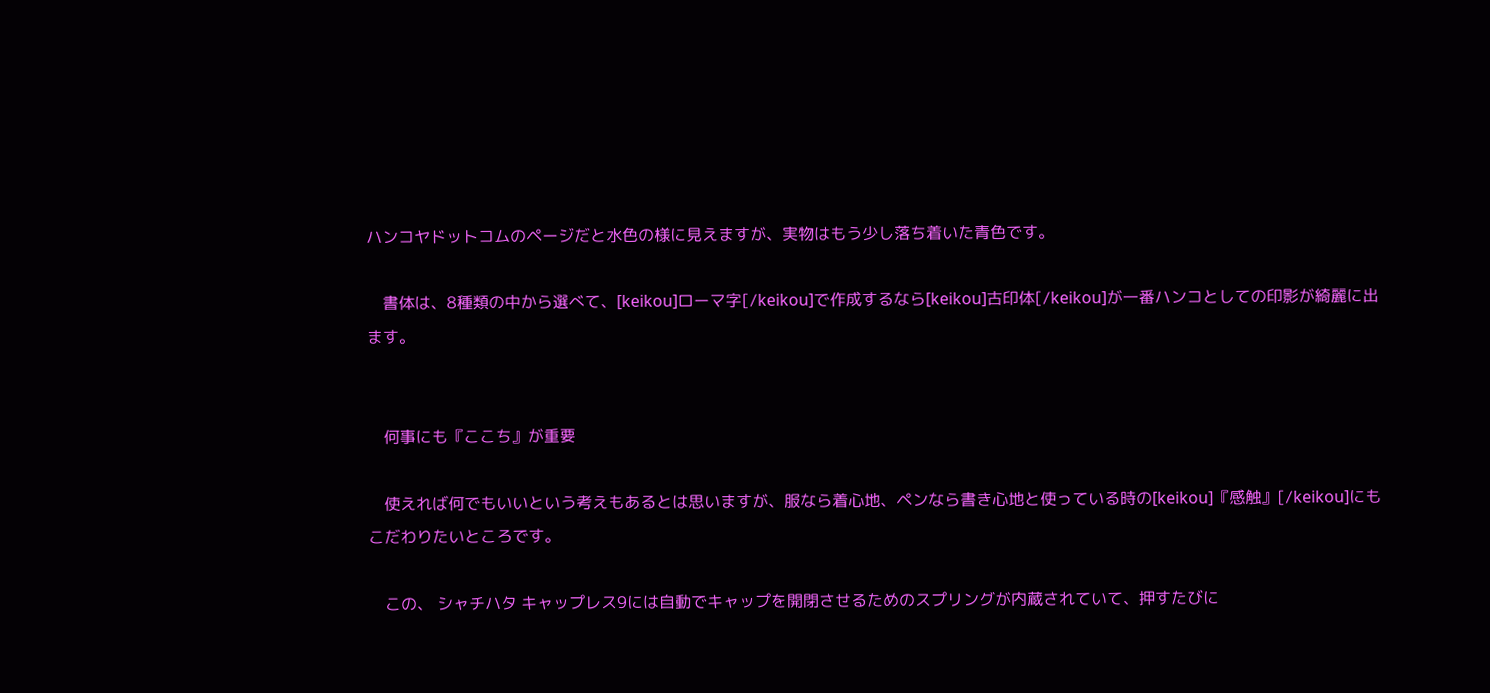ハンコヤドットコムのページだと水色の様に見えますが、実物はもう少し落ち着いた青色です。

    書体は、8種類の中から選べて、[keikou]ローマ字[/keikou]で作成するなら[keikou]古印体[/keikou]が一番ハンコとしての印影が綺麗に出ます。


    何事にも『ここち』が重要

    使えれば何でもいいという考えもあるとは思いますが、服なら着心地、ペンなら書き心地と使っている時の[keikou]『感触』[/keikou]にもこだわりたいところです。

    この、 シャチハタ キャップレス9には自動でキャップを開閉させるためのスプリングが内蔵されていて、押すたびに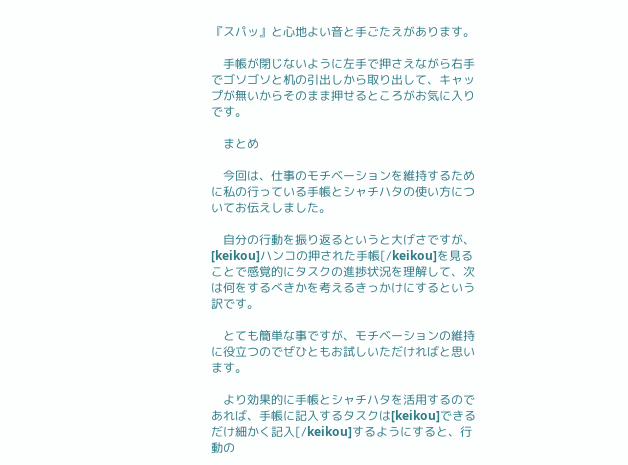『スパッ』と心地よい音と手ごたえがあります。

    手帳が閉じないように左手で押さえながら右手でゴソゴソと机の引出しから取り出して、キャップが無いからそのまま押せるところがお気に入りです。

    まとめ

    今回は、仕事のモチベーションを維持するために私の行っている手帳とシャチハタの使い方についてお伝えしました。

    自分の行動を振り返るというと大げさですが、[keikou]ハンコの押された手帳[/keikou]を見ることで感覚的にタスクの進捗状況を理解して、次は何をするべきかを考えるきっかけにするという訳です。

    とても簡単な事ですが、モチベーションの維持に役立つのでぜひともお試しいただければと思います。

    より効果的に手帳とシャチハタを活用するのであれば、手帳に記入するタスクは[keikou]できるだけ細かく記入[/keikou]するようにすると、行動の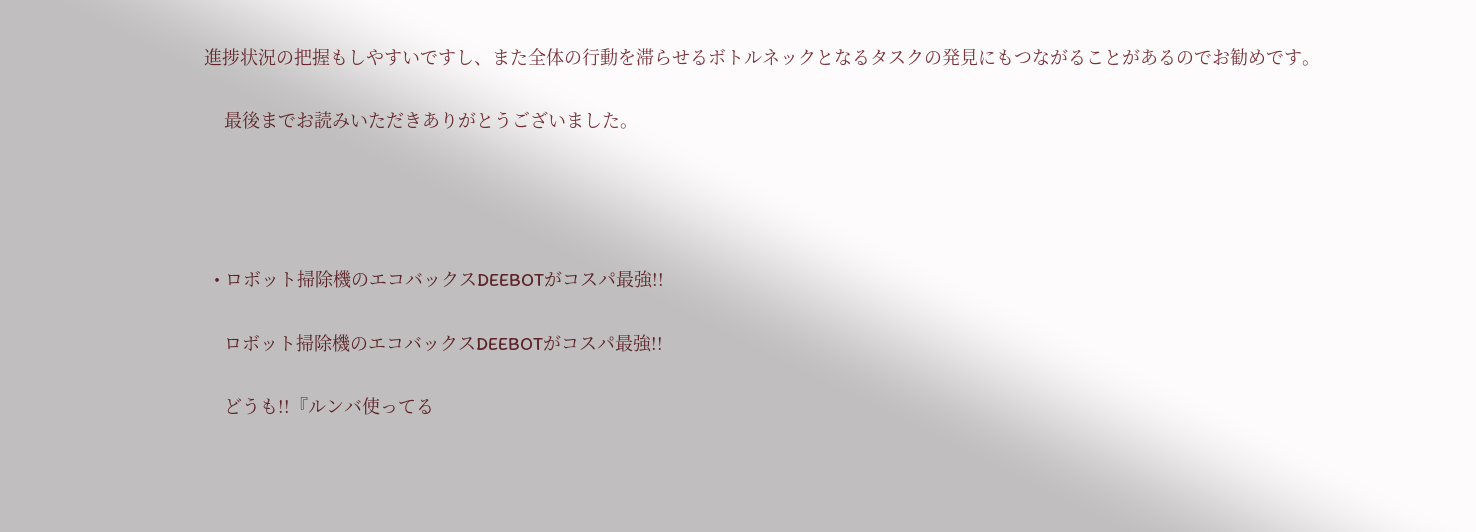進捗状況の把握もしやすいですし、また全体の行動を滞らせるボトルネックとなるタスクの発見にもつながることがあるのでお勧めです。

    最後までお読みいただきありがとうございました。




  • ロボット掃除機のエコバックスDEEBOTがコスパ最強!!

    ロボット掃除機のエコバックスDEEBOTがコスパ最強!!

    どうも!!『ルンバ使ってる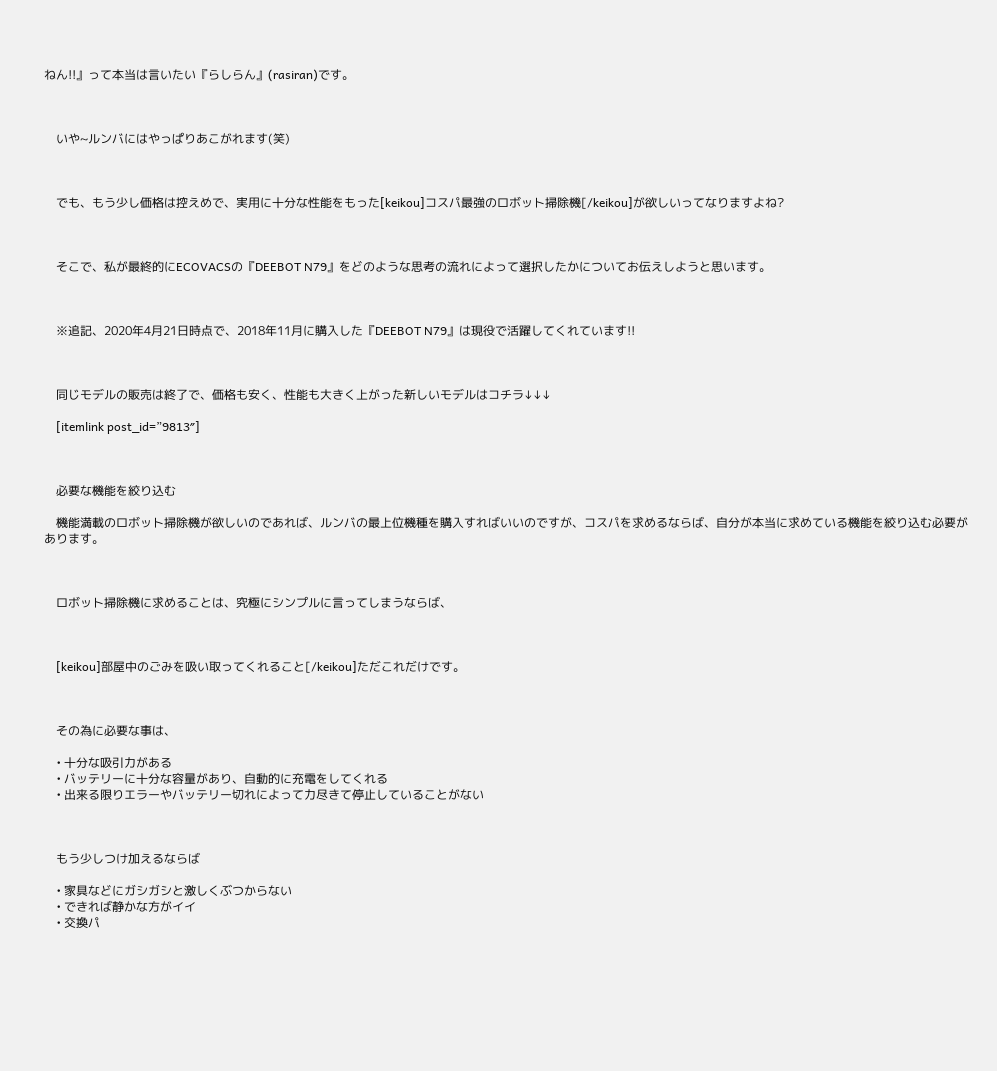ねん!!』って本当は言いたい『らしらん』(rasiran)です。



    いや~ルンバにはやっぱりあこがれます(笑)



    でも、もう少し価格は控えめで、実用に十分な性能をもった[keikou]コスパ最強のロボット掃除機[/keikou]が欲しいってなりますよね?



    そこで、私が最終的にECOVACSの『DEEBOT N79』をどのような思考の流れによって選択したかについてお伝えしようと思います。



    ※追記、2020年4月21日時点で、2018年11月に購入した『DEEBOT N79』は現役で活躍してくれています!!



    同じモデルの販売は終了で、価格も安く、性能も大きく上がった新しいモデルはコチラ↓↓↓

    [itemlink post_id=”9813″]



    必要な機能を絞り込む

    機能満載のロボット掃除機が欲しいのであれば、ルンバの最上位機種を購入すればいいのですが、コスパを求めるならば、自分が本当に求めている機能を絞り込む必要があります。



    ロボット掃除機に求めることは、究極にシンプルに言ってしまうならば、



    [keikou]部屋中のごみを吸い取ってくれること[/keikou]ただこれだけです。



    その為に必要な事は、

    • 十分な吸引力がある
    • バッテリーに十分な容量があり、自動的に充電をしてくれる
    • 出来る限りエラーやバッテリー切れによって力尽きて停止していることがない



    もう少しつけ加えるならば

    • 家具などにガシガシと激しくぶつからない
    • できれば静かな方がイイ
    • 交換パ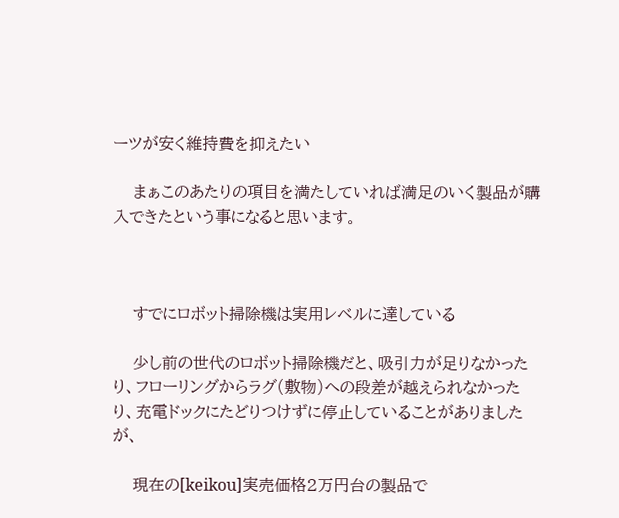ーツが安く維持費を抑えたい

    まぁこのあたりの項目を満たしていれば満足のいく製品が購入できたという事になると思います。



    すでにロボット掃除機は実用レベルに達している

    少し前の世代のロボット掃除機だと、吸引力が足りなかったり、フローリングからラグ(敷物)への段差が越えられなかったり、充電ドックにたどりつけずに停止していることがありましたが、

    現在の[keikou]実売価格2万円台の製品で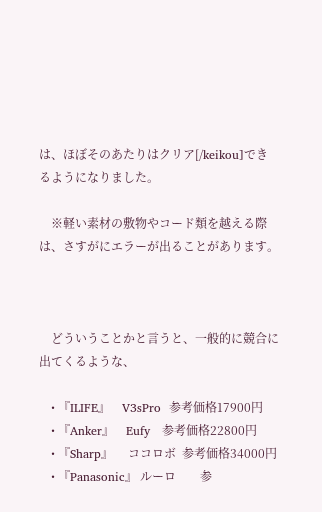は、ほぼそのあたりはクリア[/keikou]できるようになりました。

    ※軽い素材の敷物やコード類を越える際は、さすがにエラーが出ることがあります。



    どういうことかと言うと、一般的に競合に出てくるような、

    • 『ILIFE』    V3sPro  参考価格17900円
    • 『Anker』    Eufy   参考価格22800円
    • 『Sharp』     ココロボ  参考価格34000円
    • 『Panasonic』 ルーロ        参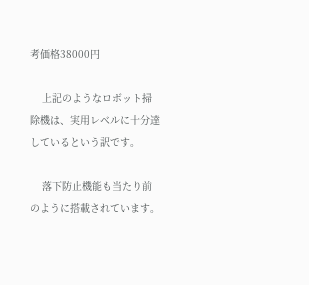考価格38000円

    上記のようなロボット掃除機は、実用レベルに十分達しているという訳です。

    落下防止機能も当たり前のように搭載されています。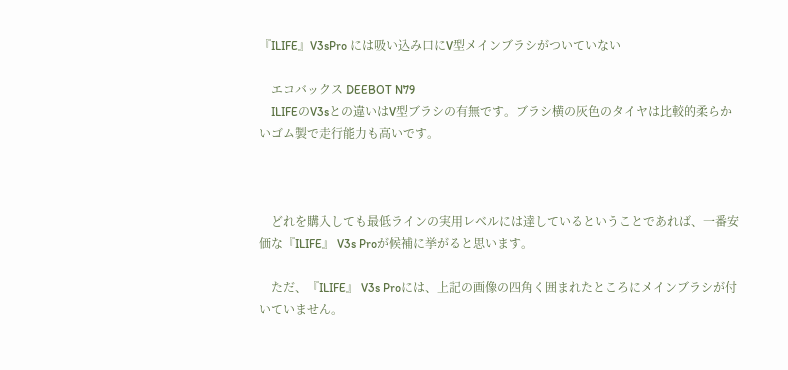『ILIFE』V3sPro には吸い込み口にV型メインブラシがついていない

    エコバックス DEEBOT N79
    ILIFEのV3sとの違いはV型ブラシの有無です。ブラシ横の灰色のタイヤは比較的柔らかいゴム製で走行能力も高いです。



    どれを購入しても最低ラインの実用レベルには達しているということであれば、一番安価な『ILIFE』 V3s Proが候補に挙がると思います。

    ただ、『ILIFE』 V3s Proには、上記の画像の四角く囲まれたところにメインブラシが付いていません。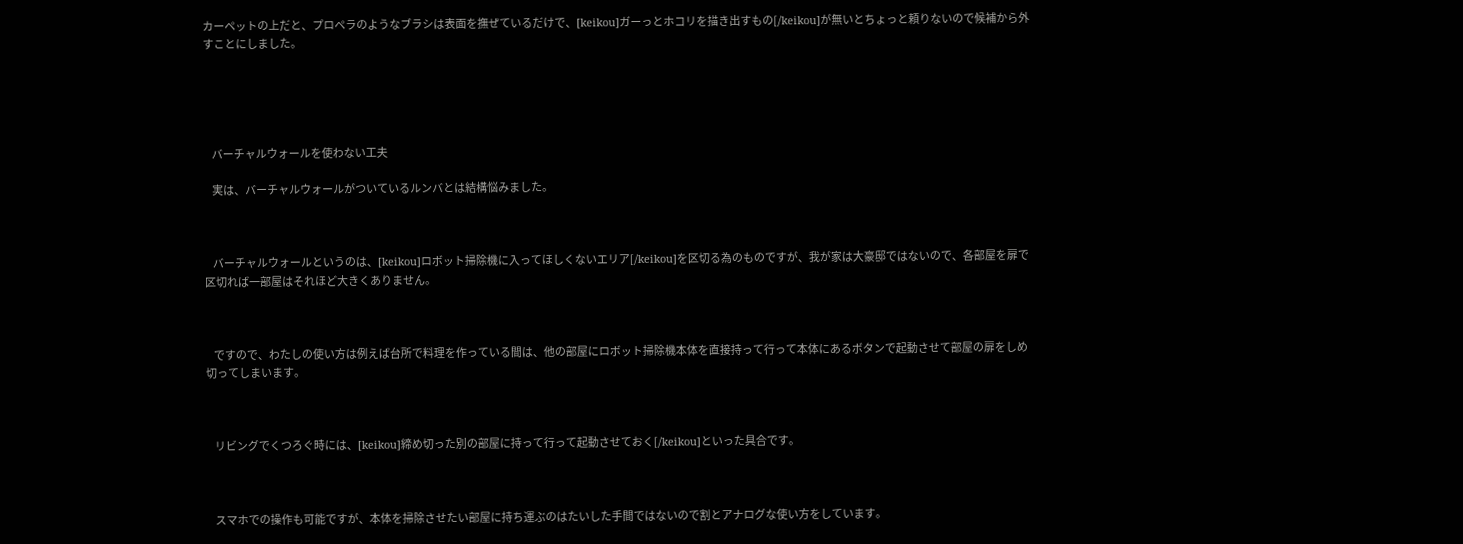カーペットの上だと、プロペラのようなブラシは表面を撫ぜているだけで、[keikou]ガーっとホコリを描き出すもの[/keikou]が無いとちょっと頼りないので候補から外すことにしました。





    バーチャルウォールを使わない工夫

    実は、バーチャルウォールがついているルンバとは結構悩みました。



    バーチャルウォールというのは、[keikou]ロボット掃除機に入ってほしくないエリア[/keikou]を区切る為のものですが、我が家は大豪邸ではないので、各部屋を扉で区切れば一部屋はそれほど大きくありません。



    ですので、わたしの使い方は例えば台所で料理を作っている間は、他の部屋にロボット掃除機本体を直接持って行って本体にあるボタンで起動させて部屋の扉をしめ切ってしまいます。



    リビングでくつろぐ時には、[keikou]締め切った別の部屋に持って行って起動させておく[/keikou]といった具合です。



    スマホでの操作も可能ですが、本体を掃除させたい部屋に持ち運ぶのはたいした手間ではないので割とアナログな使い方をしています。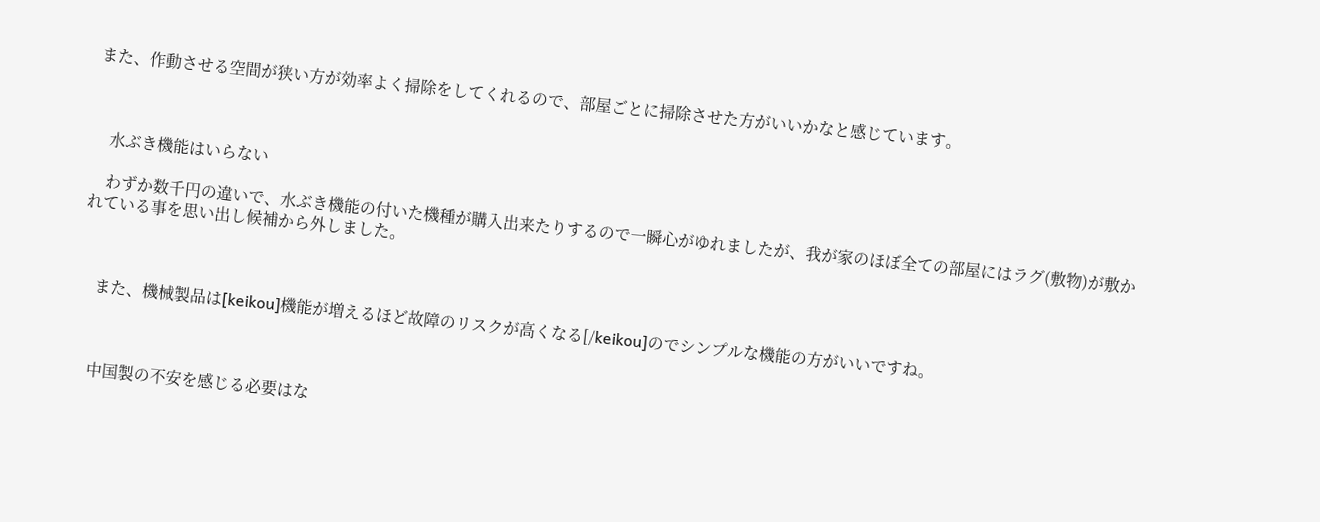また、作動させる空間が狭い方が効率よく掃除をしてくれるので、部屋ごとに掃除させた方がいいかなと感じています。



    水ぶき機能はいらない

    わずか数千円の違いで、水ぶき機能の付いた機種が購入出来たりするので一瞬心がゆれましたが、我が家のほぼ全ての部屋にはラグ(敷物)が敷かれている事を思い出し候補から外しました。



    また、機械製品は[keikou]機能が増えるほど故障のリスクが高くなる[/keikou]のでシンプルな機能の方がいいですね。



    中国製の不安を感じる必要はな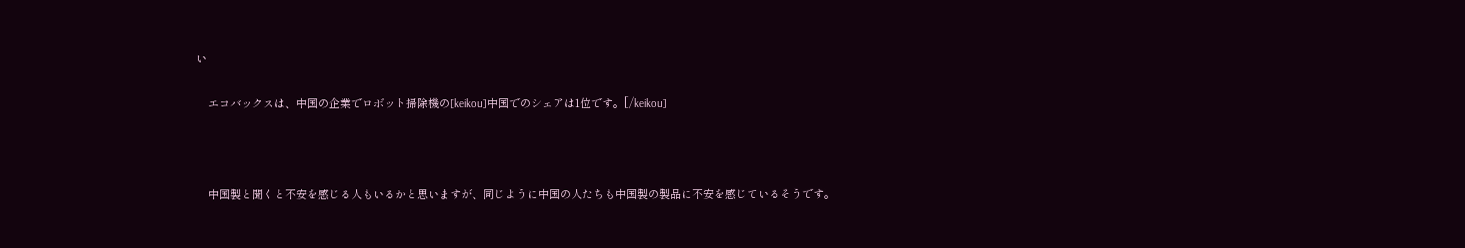い

    エコバックスは、中国の企業でロボット掃除機の[keikou]中国でのシェアは1位です。[/keikou]



    中国製と聞くと不安を感じる人もいるかと思いますが、同じように中国の人たちも中国製の製品に不安を感じているそうです。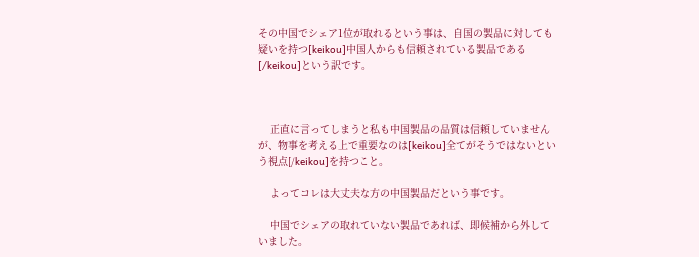その中国でシェア1位が取れるという事は、自国の製品に対しても疑いを持つ[keikou]中国人からも信頼されている製品である[/keikou]という訳です。



    正直に言ってしまうと私も中国製品の品質は信頼していませんが、物事を考える上で重要なのは[keikou]全てがそうではないという視点[/keikou]を持つこと。

    よってコレは大丈夫な方の中国製品だという事です。

    中国でシェアの取れていない製品であれば、即候補から外していました。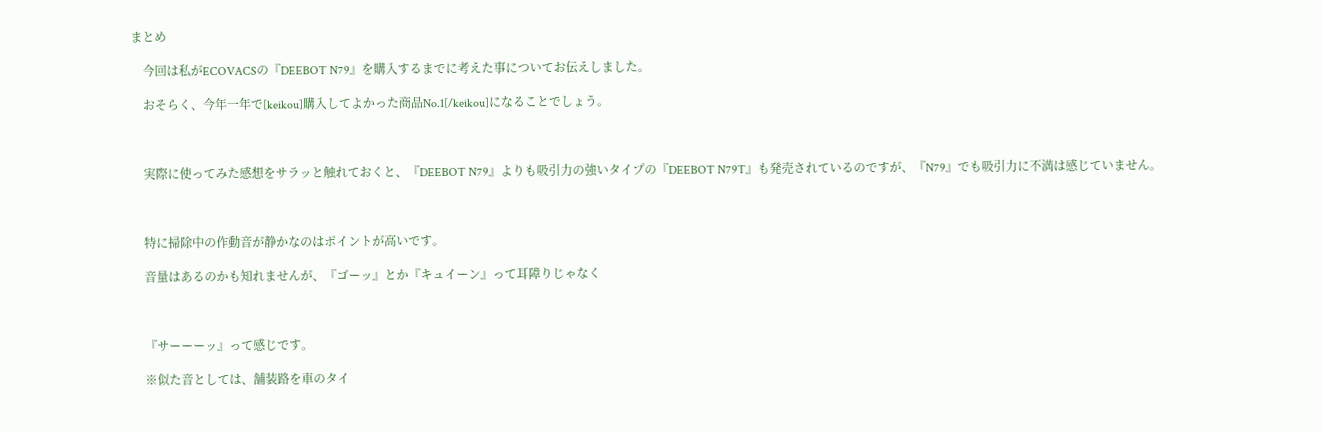まとめ

    今回は私がECOVACSの『DEEBOT N79』を購入するまでに考えた事についてお伝えしました。

    おそらく、今年一年で[keikou]購入してよかった商品No.1[/keikou]になることでしょう。



    実際に使ってみた感想をサラッと触れておくと、『DEEBOT N79』よりも吸引力の強いタイプの『DEEBOT N79T』も発売されているのですが、『N79』でも吸引力に不満は感じていません。



    特に掃除中の作動音が静かなのはポイントが高いです。

    音量はあるのかも知れませんが、『ゴーッ』とか『キュイーン』って耳障りじゃなく



    『サーーーッ』って感じです。

    ※似た音としては、舗装路を車のタイ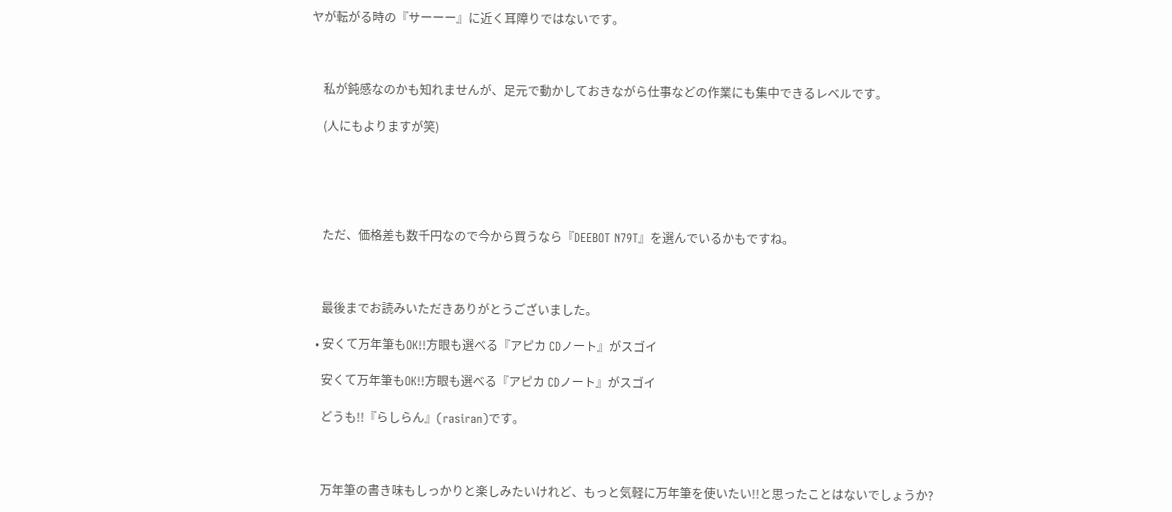ヤが転がる時の『サーーー』に近く耳障りではないです。



    私が鈍感なのかも知れませんが、足元で動かしておきながら仕事などの作業にも集中できるレベルです。

    (人にもよりますが笑)





    ただ、価格差も数千円なので今から買うなら『DEEBOT N79T』を選んでいるかもですね。



    最後までお読みいただきありがとうございました。

  • 安くて万年筆もOK!!方眼も選べる『アピカ CDノート』がスゴイ

    安くて万年筆もOK!!方眼も選べる『アピカ CDノート』がスゴイ

    どうも!!『らしらん』(rasiran)です。



    万年筆の書き味もしっかりと楽しみたいけれど、もっと気軽に万年筆を使いたい!!と思ったことはないでしょうか?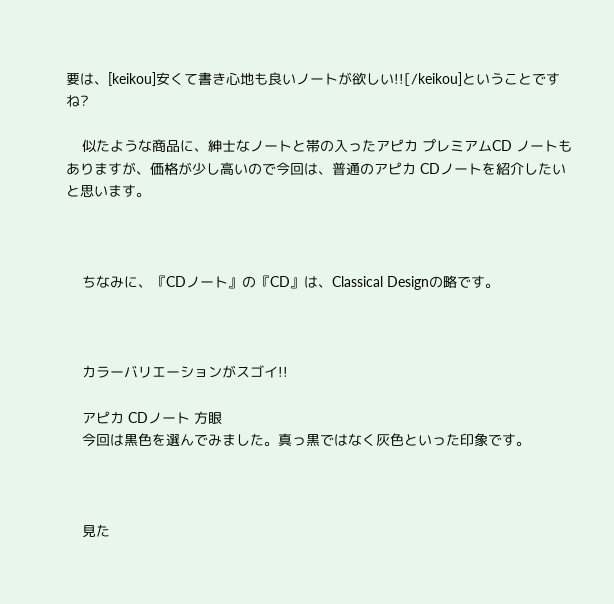要は、[keikou]安くて書き心地も良いノートが欲しい!![/keikou]ということですね?

    似たような商品に、紳士なノートと帯の入ったアピカ プレミアムCD ノートもありますが、価格が少し高いので今回は、普通のアピカ CDノートを紹介したいと思います。



    ちなみに、『CDノート』の『CD』は、Classical Designの略です。



    カラーバリエーションがスゴイ!!

    アピカ CDノート 方眼
    今回は黒色を選んでみました。真っ黒ではなく灰色といった印象です。



    見た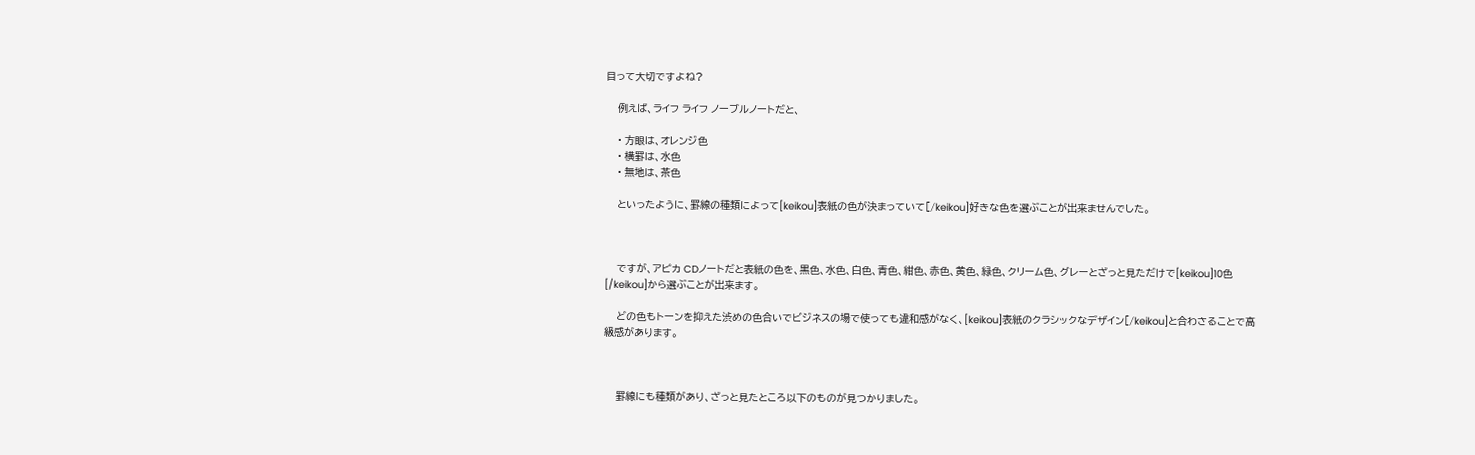目って大切ですよね?

    例えば、ライフ ライフ ノーブルノートだと、

    • 方眼は、オレンジ色
    • 横罫は、水色
    • 無地は、茶色

    といったように、罫線の種類によって[keikou]表紙の色が決まっていて[/keikou]好きな色を選ぶことが出来ませんでした。



    ですが、アピカ CDノートだと表紙の色を、黒色、水色、白色、青色、紺色、赤色、黄色、緑色、クリーム色、グレーとざっと見ただけで[keikou]10色[/keikou]から選ぶことが出来ます。

    どの色もトーンを抑えた渋めの色合いでビジネスの場で使っても違和感がなく、[keikou]表紙のクラシックなデザイン[/keikou]と合わさることで高級感があります。



    罫線にも種類があり、ざっと見たところ以下のものが見つかりました。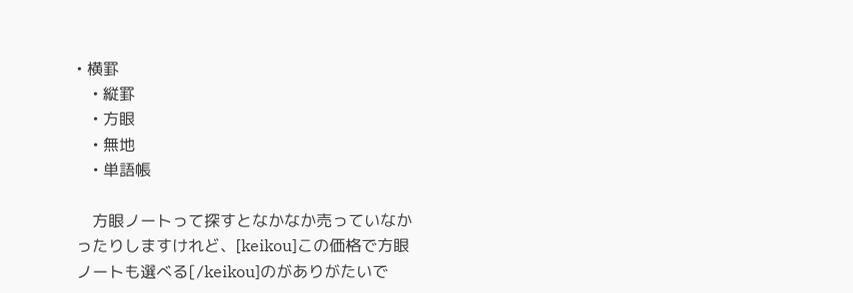• 横罫
    • 縦罫
    • 方眼
    • 無地
    • 単語帳

    方眼ノートって探すとなかなか売っていなかったりしますけれど、[keikou]この価格で方眼ノートも選べる[/keikou]のがありがたいで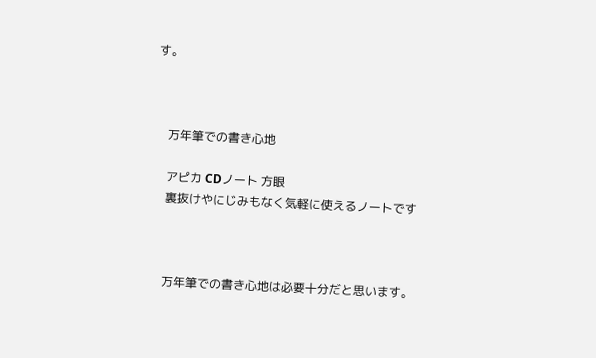す。



    万年筆での書き心地

    アピカ CDノート 方眼
    裏抜けやにじみもなく気軽に使えるノートです



    万年筆での書き心地は必要十分だと思います。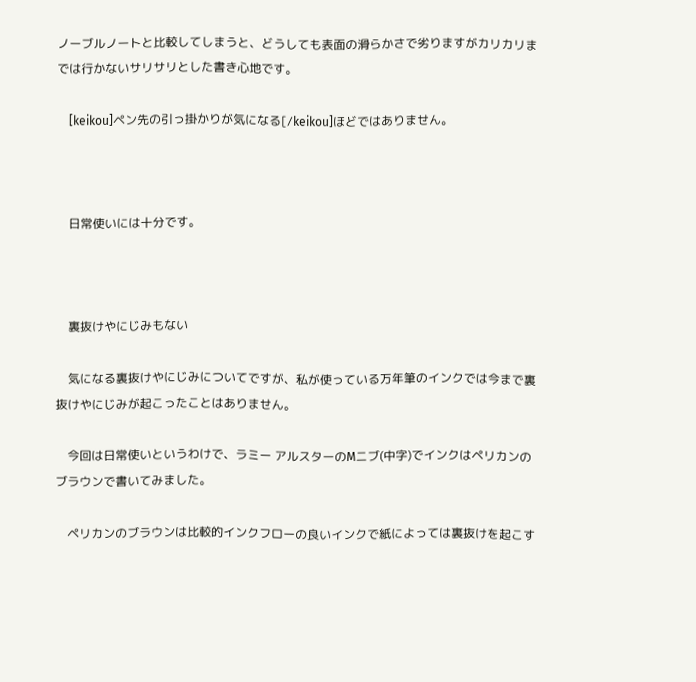ノーブルノートと比較してしまうと、どうしても表面の滑らかさで劣りますがカリカリまでは行かないサリサリとした書き心地です。

    [keikou]ペン先の引っ掛かりが気になる[/keikou]ほどではありません。



    日常使いには十分です。



    裏抜けやにじみもない

    気になる裏抜けやにじみについてですが、私が使っている万年筆のインクでは今まで裏抜けやにじみが起こったことはありません。

    今回は日常使いというわけで、ラミー アルスターのMニブ(中字)でインクはペリカンの ブラウンで書いてみました。

    ペリカンのブラウンは比較的インクフローの良いインクで紙によっては裏抜けを起こす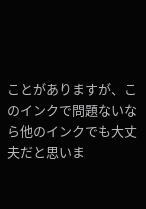ことがありますが、このインクで問題ないなら他のインクでも大丈夫だと思いま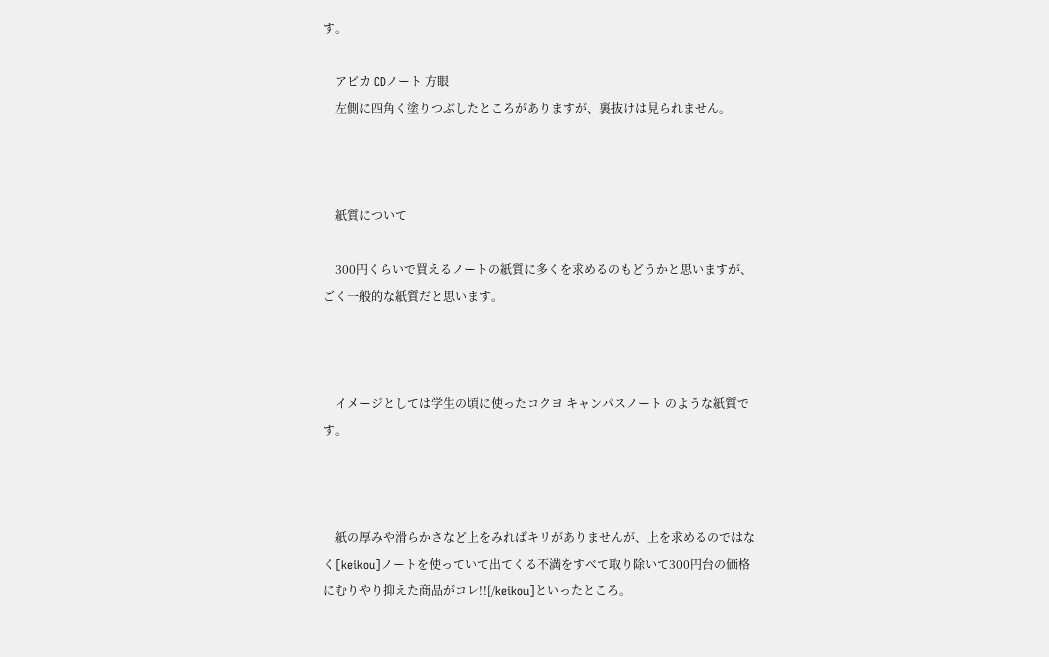す。

    アピカ CDノート 方眼
    左側に四角く塗りつぶしたところがありますが、裏抜けは見られません。



    紙質について

    300円くらいで買えるノートの紙質に多くを求めるのもどうかと思いますが、ごく一般的な紙質だと思います。



    イメージとしては学生の頃に使ったコクヨ キャンパスノート のような紙質です。



    紙の厚みや滑らかさなど上をみればキリがありませんが、上を求めるのではなく[keikou]ノートを使っていて出てくる不満をすべて取り除いて300円台の価格にむりやり抑えた商品がコレ!![/keikou]といったところ。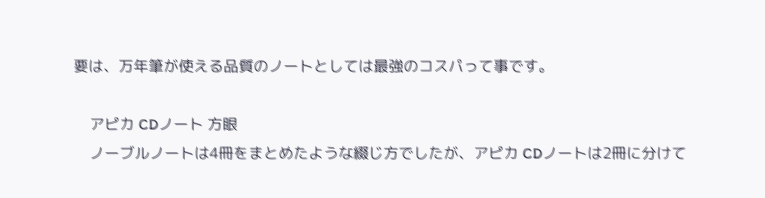要は、万年筆が使える品質のノートとしては最強のコスパって事です。

    アピカ CDノート 方眼
    ノーブルノートは4冊をまとめたような綴じ方でしたが、アピカ CDノートは2冊に分けて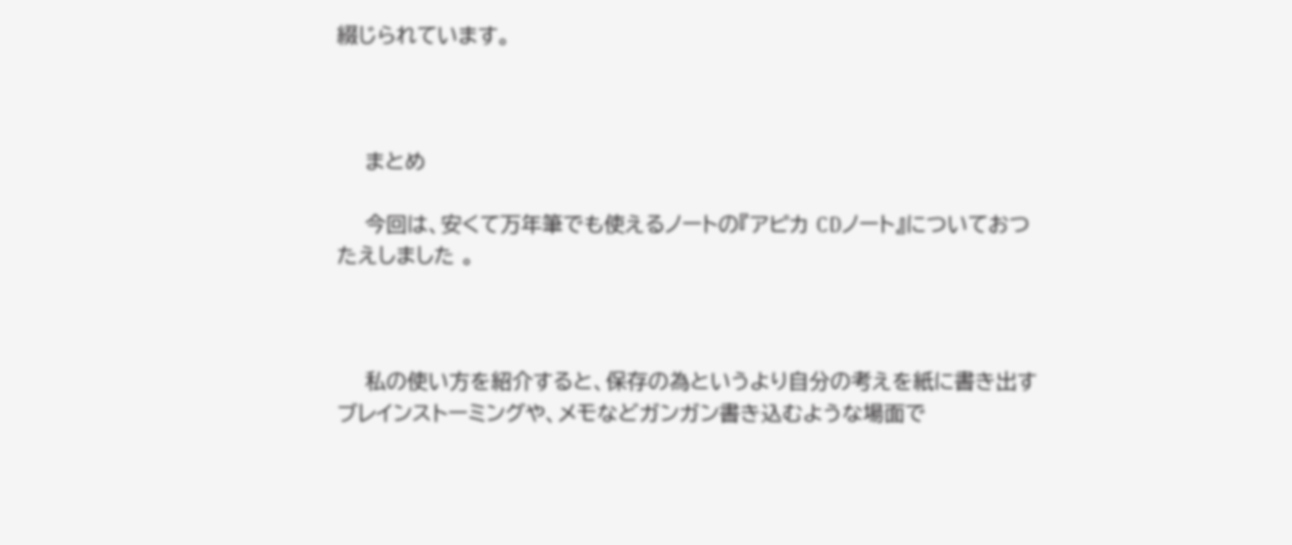綴じられています。



    まとめ

    今回は、安くて万年筆でも使えるノートの『アピカ CDノート』についておつたえしました 。



    私の使い方を紹介すると、保存の為というより自分の考えを紙に書き出すブレインストーミングや、メモなどガンガン書き込むような場面で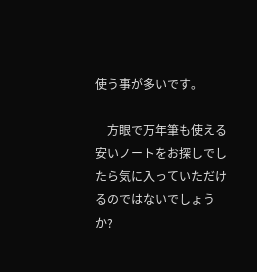使う事が多いです。

    方眼で万年筆も使える安いノートをお探しでしたら気に入っていただけるのではないでしょうか?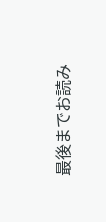最後までお読み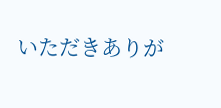いただきありが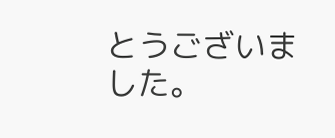とうございました。